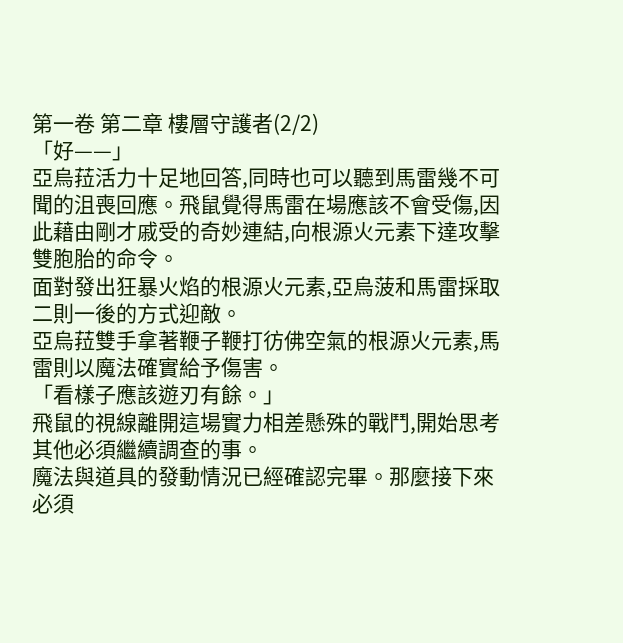第一卷 第二章 樓層守護者(2/2)
「好——」
亞烏菈活力十足地回答,同時也可以聽到馬雷幾不可聞的沮喪回應。飛鼠覺得馬雷在場應該不會受傷,因此藉由剛才戚受的奇妙連結,向根源火元素下達攻擊雙胞胎的命令。
面對發出狂暴火焰的根源火元素,亞烏菠和馬雷採取二則一後的方式迎敵。
亞烏菈雙手拿著鞭子鞭打彷佛空氣的根源火元素,馬雷則以魔法確實給予傷害。
「看樣子應該遊刃有餘。」
飛鼠的視線離開這場實力相差懸殊的戰鬥,開始思考其他必須繼續調查的事。
魔法與道具的發動情況已經確認完畢。那麼接下來必須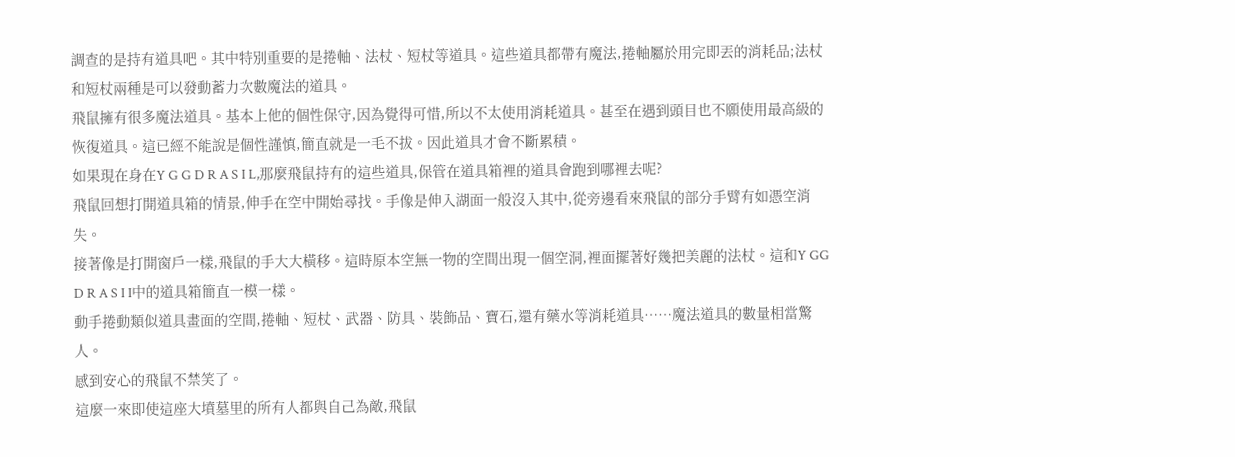調查的是持有道具吧。其中特別重要的是捲軸、法杖、短杖等道具。這些道具都帶有魔法,捲軸屬於用完即丟的消耗品;法杖和短杖兩種是可以發動蓄力次數魔法的道具。
飛鼠擁有很多魔法道具。基本上他的個性保守,因為覺得可惜,所以不太使用消耗道具。甚至在遇到頭目也不願使用最高級的恢復道具。這已經不能說是個性謹慎,簡直就是一毛不拔。因此道具才會不斷累積。
如果現在身在Y G G D R A S I L,那麼飛鼠持有的這些道具,保管在道具箱裡的道具會跑到哪裡去呢?
飛鼠回想打開道具箱的情景,伸手在空中開始尋找。手像是伸入湖面一般沒入其中,從旁邊看來飛鼠的部分手臂有如憑空消失。
接著像是打開窗戶一樣,飛鼠的手大大橫移。這時原本空無一物的空間出現一個空洞,裡面擺著好幾把美麗的法杖。這和Y GG D R A S I I中的道具箱簡直一模一樣。
動手捲動類似道具畫面的空間,捲軸、短杖、武器、防具、裝飾品、寶石,還有藥水等消耗道具……魔法道具的數量相當驚人。
感到安心的飛鼠不禁笑了。
這麼一來即使這座大墳墓里的所有人都與自己為敵,飛鼠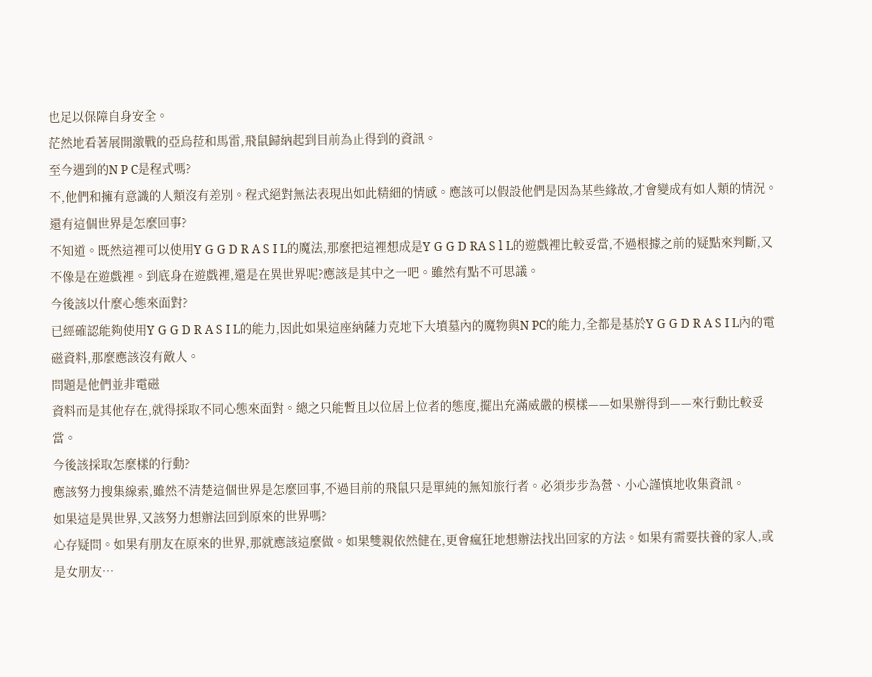也足以保障自身安全。
茫然地看著展開激戰的亞烏菈和馬雷,飛鼠歸納起到目前為止得到的資訊。
至今遇到的N P C是程式嗎?
不,他們和擁有意識的人類沒有差別。程式絕對無法表現出如此精細的情感。應該可以假設他們是因為某些緣故,才會變成有如人類的情況。
還有這個世界是怎麼回事?
不知道。既然這裡可以使用Y G G D R A S I L的魔法,那麼把這裡想成是Y G G D RA S l L的遊戲裡比較妥當,不過根據之前的疑點來判斷,又不像是在遊戲裡。到底身在遊戲裡,還是在異世界呢?應該是其中之一吧。雖然有點不可思議。
今後該以什麼心態來面對?
已經確認能夠使用Y G G D R A S I L的能力,因此如果這座納薩力克地下大墳墓內的魔物與N PC的能力,全都是基於Y G G D R A S I L內的電磁資料,那麼應該沒有敵人。
問題是他們並非電磁
資料而是其他存在,就得採取不同心態來面對。總之只能暫且以位居上位者的態度,擺出充滿威嚴的模樣——如果辦得到——來行動比較妥當。
今後該採取怎麼樣的行動?
應該努力搜集線索,雖然不清楚這個世界是怎麼回事,不過目前的飛鼠只是單純的無知旅行者。必須步步為營、小心謹慎地收集資訊。
如果這是異世界,又該努力想辦法回到原來的世界嗎?
心存疑問。如果有朋友在原來的世界,那就應該這麼做。如果雙親依然健在,更會瘋狂地想辦法找出回家的方法。如果有需要扶養的家人,或是女朋友…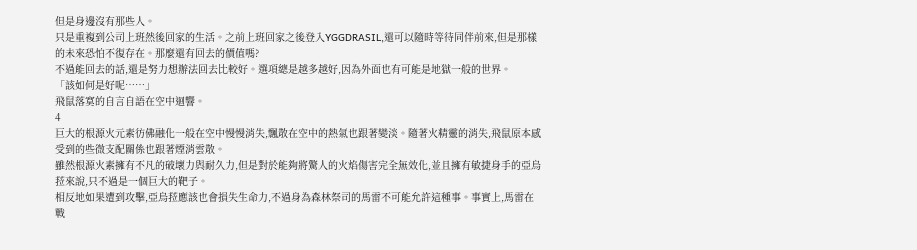但是身邊沒有那些人。
只是重複到公司上班然後回家的生活。之前上班回家之後登入YGGDRASIL,還可以隨時等待同伴前來,但是那樣的未來恐怕不復存在。那麼還有回去的價值嗎?
不過能回去的話,還是努力想辦法回去比較好。選項總是越多越好,因為外面也有可能是地獄一般的世界。
「該如何是好呢……」
飛鼠落寞的自言自語在空中迴響。
4
巨大的根源火元素彷佛融化一般在空中慢慢消失,飄散在空中的熱氣也跟著變淡。隨著火精靈的消失,飛鼠原本感受到的些微支配關係也跟著煙消雲散。
雖然根源火素擁有不凡的破壞力與耐久力,但是對於能夠將驚人的火焰傷害完全無效化,並且擁有敏捷身手的亞烏菈來說,只不過是一個巨大的靶子。
相反地如果遭到攻擊,亞烏菈應該也會損失生命力,不過身為森林祭司的馬雷不可能允許這種事。事實上,馬雷在戰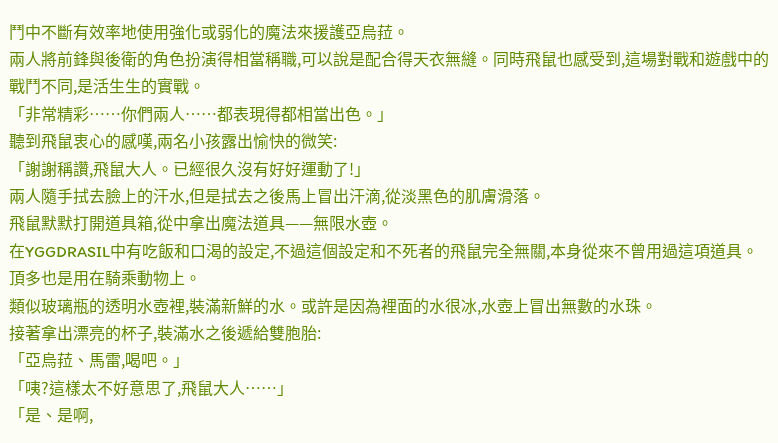鬥中不斷有效率地使用強化或弱化的魔法來援護亞烏菈。
兩人將前鋒與後衛的角色扮演得相當稱職,可以說是配合得天衣無縫。同時飛鼠也感受到,這場對戰和遊戲中的戰鬥不同,是活生生的實戰。
「非常精彩……你們兩人……都表現得都相當出色。」
聽到飛鼠衷心的感嘆,兩名小孩露出愉快的微笑:
「謝謝稱讚,飛鼠大人。已經很久沒有好好運動了!」
兩人隨手拭去臉上的汗水,但是拭去之後馬上冒出汗滴,從淡黑色的肌膚滑落。
飛鼠默默打開道具箱,從中拿出魔法道具——無限水壺。
在YGGDRASIL中有吃飯和口渴的設定,不過這個設定和不死者的飛鼠完全無關,本身從來不曾用過這項道具。頂多也是用在騎乘動物上。
類似玻璃瓶的透明水壺裡,裝滿新鮮的水。或許是因為裡面的水很冰,水壺上冒出無數的水珠。
接著拿出漂亮的杯子,裝滿水之後遞給雙胞胎:
「亞烏菈、馬雷,喝吧。」
「咦?這樣太不好意思了,飛鼠大人……」
「是、是啊,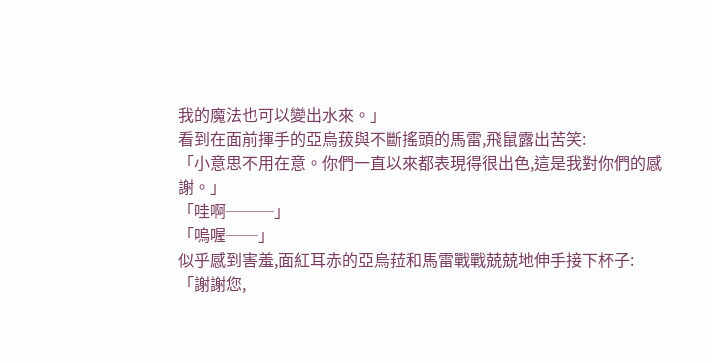我的魔法也可以變出水來。」
看到在面前揮手的亞烏菝與不斷搖頭的馬雷,飛鼠露出苦笑:
「小意思不用在意。你們一直以來都表現得很出色,這是我對你們的感謝。」
「哇啊───」
「嗚喔──」
似乎感到害羞,面紅耳赤的亞烏菈和馬雷戰戰兢兢地伸手接下杯子:
「謝謝您,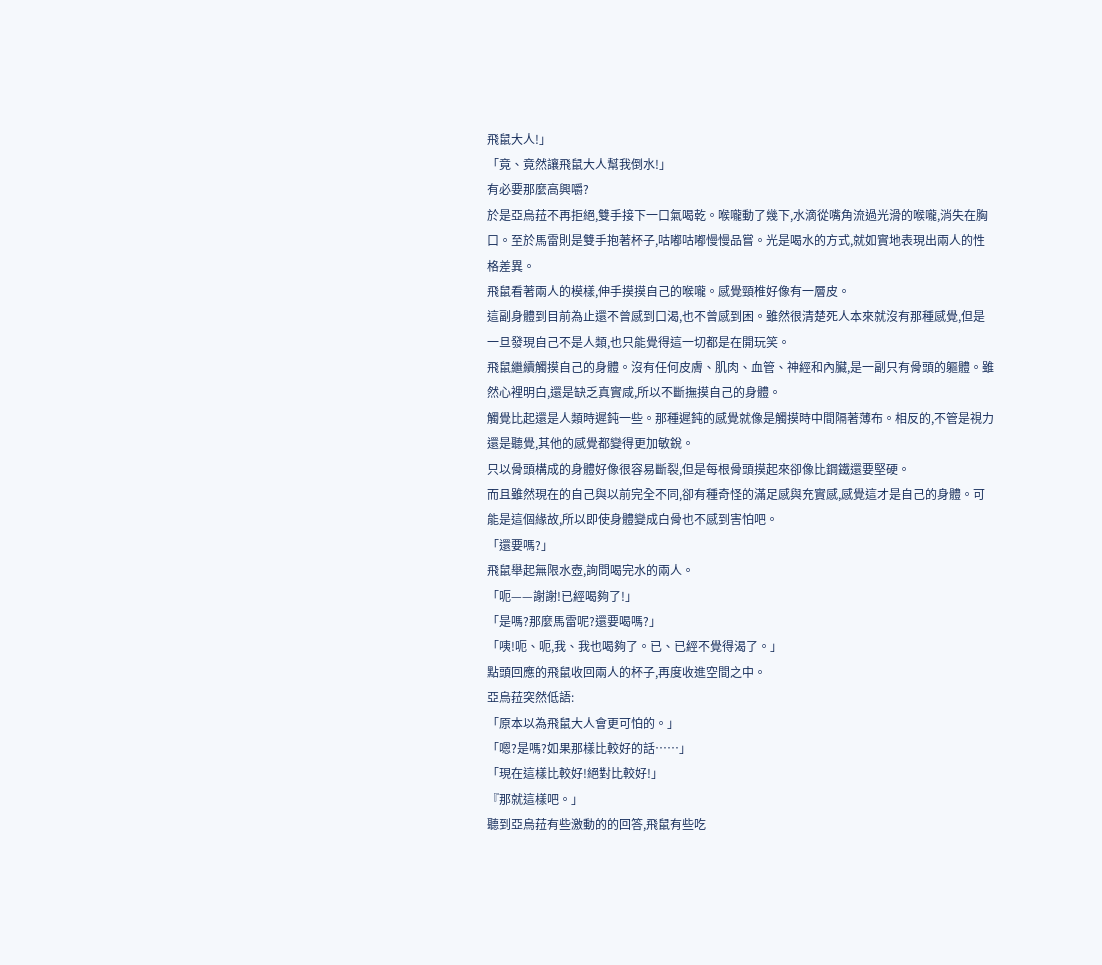飛鼠大人!」
「竟、竟然讓飛鼠大人幫我倒水!」
有必要那麼高興嚼?
於是亞烏菈不再拒絕,雙手接下一口氣喝乾。喉嚨動了幾下,水滴從嘴角流過光滑的喉嚨,消失在胸口。至於馬雷則是雙手抱著杯子,咕嘟咕嘟慢慢品嘗。光是喝水的方式,就如實地表現出兩人的性格差異。
飛鼠看著兩人的模樣,伸手摸摸自己的喉嚨。感覺頸椎好像有一層皮。
這副身體到目前為止還不曾感到口渴,也不曾感到困。雖然很清楚死人本來就沒有那種感覺,但是一旦發現自己不是人類,也只能覺得這一切都是在開玩笑。
飛鼠繼續觸摸自己的身體。沒有任何皮膚、肌肉、血管、神經和內臟,是一副只有骨頭的軀體。雖然心裡明白,還是缺乏真實咸,所以不斷撫摸自己的身體。
觸覺比起還是人類時遲鈍一些。那種遲鈍的感覺就像是觸摸時中間隔著薄布。相反的,不管是視力還是聽覺,其他的感覺都變得更加敏銳。
只以骨頭構成的身體好像很容易斷裂,但是每根骨頭摸起來卻像比鋼鐵還要堅硬。
而且雖然現在的自己與以前完全不同,卻有種奇怪的滿足感與充實感,感覺這才是自己的身體。可能是這個緣故,所以即使身體變成白骨也不感到害怕吧。
「還要嗎?」
飛鼠舉起無限水壺,詢問喝完水的兩人。
「呃——謝謝!已經喝夠了!」
「是嗎?那麼馬雷呢?還要喝嗎?」
「咦!呃、呃,我、我也喝夠了。已、已經不覺得渴了。」
點頭回應的飛鼠收回兩人的杯子,再度收進空間之中。
亞烏菈突然低語:
「原本以為飛鼠大人會更可怕的。」
「嗯?是嗎?如果那樣比較好的話……」
「現在這樣比較好!絕對比較好!」
『那就這樣吧。」
聽到亞烏菈有些激動的的回答,飛鼠有些吃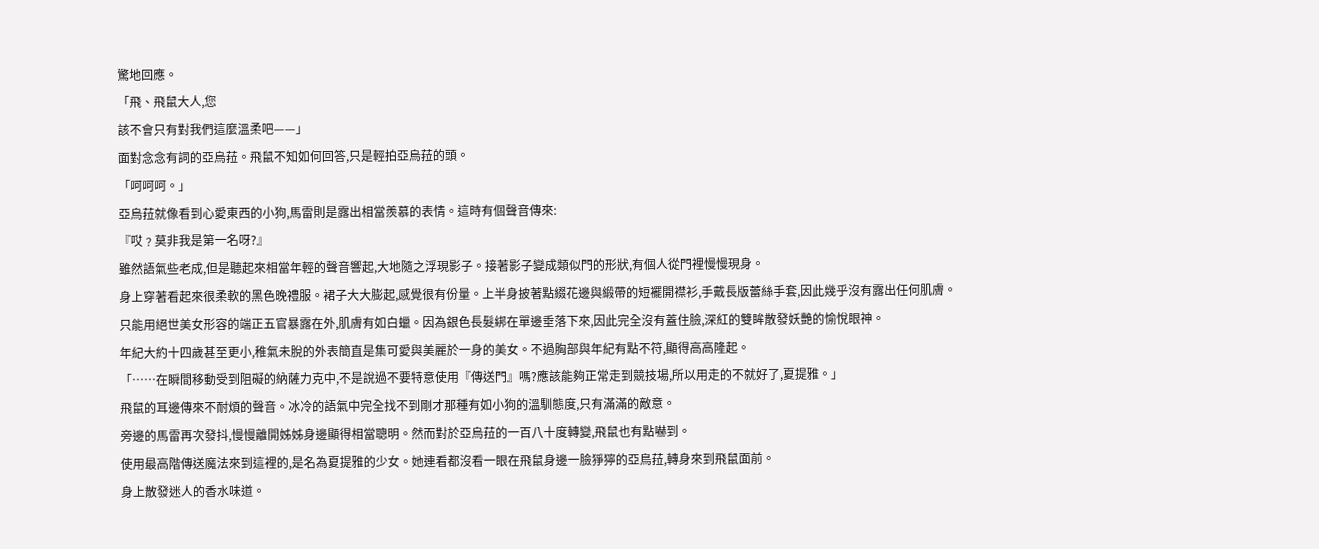驚地回應。
「飛、飛鼠大人,您
該不會只有對我們這麼溫柔吧——」
面對念念有詞的亞烏菈。飛鼠不知如何回答,只是輕拍亞烏菈的頭。
「呵呵呵。」
亞烏菈就像看到心愛東西的小狗,馬雷則是露出相當羨慕的表情。這時有個聲音傳來:
『哎﹖莫非我是第一名呀?』
雖然語氣些老成,但是聽起來相當年輕的聲音響起,大地隨之浮現影子。接著影子變成類似門的形狀,有個人從門裡慢慢現身。
身上穿著看起來很柔軟的黑色晚禮服。裙子大大膨起,感覺很有份量。上半身披著點綴花邊與緞帶的短襬開襟衫,手戴長版蕾絲手套,因此幾乎沒有露出任何肌膚。
只能用絕世美女形容的端正五官暴露在外,肌膚有如白蠟。因為銀色長髮綁在單邊垂落下來,因此完全沒有蓋住臉,深紅的雙眸散發妖艷的愉悅眼神。
年紀大約十四歲甚至更小,稚氣未脫的外表簡直是集可愛與美麗於一身的美女。不過胸部與年紀有點不符,顯得高高隆起。
「……在瞬間移動受到阻礙的納薩力克中,不是說過不要特意使用『傳送門』嗎?應該能夠正常走到競技場,所以用走的不就好了,夏提雅。」
飛鼠的耳邊傳來不耐煩的聲音。冰冷的語氣中完全找不到剛才那種有如小狗的溫馴態度,只有滿滿的敵意。
旁邊的馬雷再次發抖,慢慢離開姊姊身邊顯得相當聰明。然而對於亞烏菈的一百八十度轉變,飛鼠也有點嚇到。
使用最高階傳送魔法來到這裡的,是名為夏提雅的少女。她連看都沒看一眼在飛鼠身邊一臉猙獰的亞鳥菈,轉身來到飛鼠面前。
身上散發迷人的香水味道。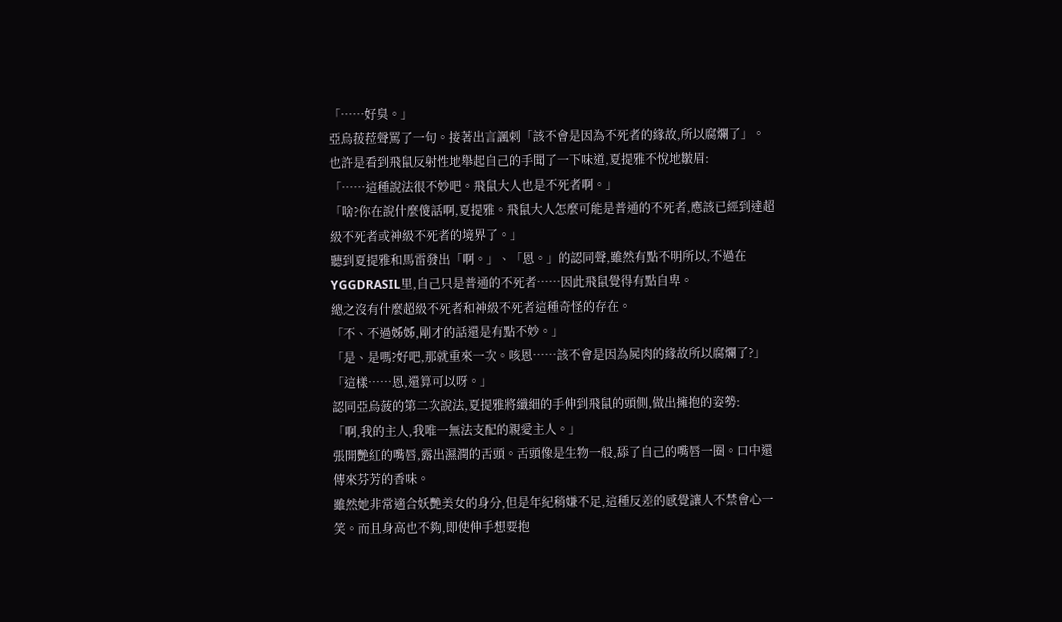「……好臭。」
亞烏菝菈聲罵了一句。接著出言諷刺「該不會是因為不死者的緣故,所以腐爛了」。
也許是看到飛鼠反射性地舉起自己的手聞了一下味道,夏提雅不悅地皺眉:
「……這種說法很不妙吧。飛鼠大人也是不死者啊。」
「啥?你在說什麼傻話啊,夏提雅。飛鼠大人怎麼可能是普通的不死者,應該已經到達超級不死者或神級不死者的境界了。」
聽到夏提雅和馬雷發出「啊。」、「恩。」的認同聲,雖然有點不明所以,不過在YGGDRASIL里,自己只是普通的不死者……因此飛鼠覺得有點自卑。
總之沒有什麼超級不死者和神級不死者這種奇怪的存在。
「不、不過姊姊,剛才的話還是有點不妙。」
「是、是嗎?好吧,那就重來一次。咳恩……該不會是因為屍肉的緣故所以腐爛了?」
「這樣……恩,還算可以呀。」
認同亞烏菠的第二次說法,夏提雅將纖細的手伸到飛鼠的頭側,做出擁抱的姿勢:
「啊,我的主人,我唯一無法支配的親愛主人。」
張開艷紅的嘴唇,露出濕潤的舌頭。舌頭像是生物一般,舔了自己的嘴唇一圈。口中還傳來芬芳的香味。
雖然她非常適合妖艷美女的身分,但是年紀稍嫌不足,這種反差的感覺讓人不禁會心一笑。而且身高也不夠,即使伸手想要抱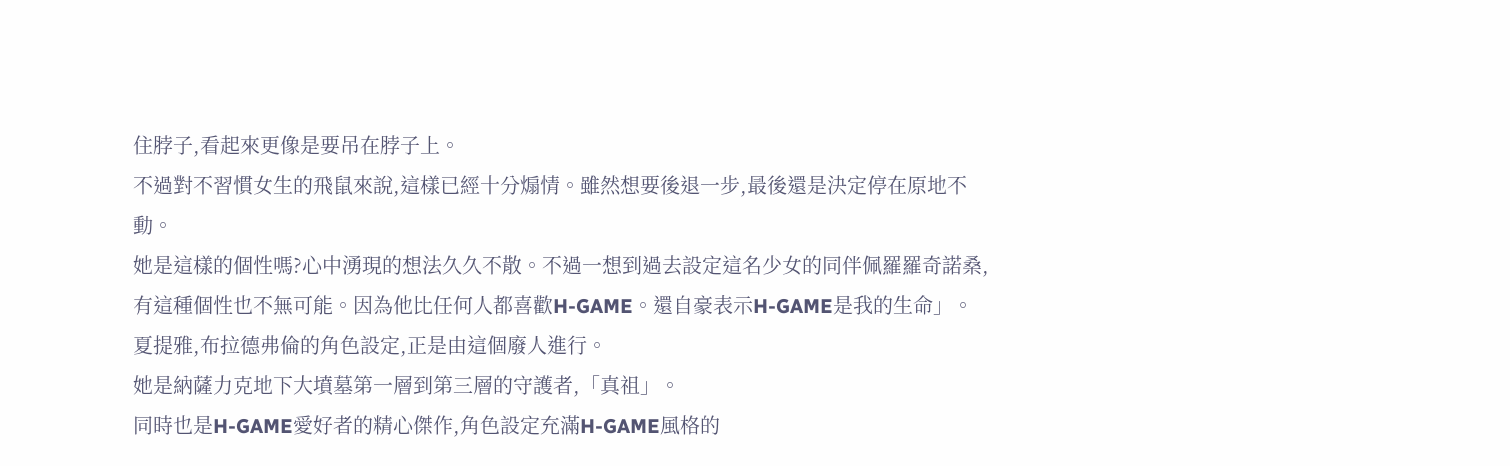住脖子,看起來更像是要吊在脖子上。
不過對不習慣女生的飛鼠來說,這樣已經十分煽情。雖然想要後退一步,最後還是決定停在原地不動。
她是這樣的個性嗎?心中湧現的想法久久不散。不過一想到過去設定這名少女的同伴佩羅羅奇諾桑,有這種個性也不無可能。因為他比任何人都喜歡H-GAME。還自豪表示H-GAME是我的生命」。
夏提雅,布拉德弗倫的角色設定,正是由這個廢人進行。
她是納薩力克地下大墳墓第一層到第三層的守護者,「真祖」。
同時也是H-GAME愛好者的精心傑作,角色設定充滿H-GAME風格的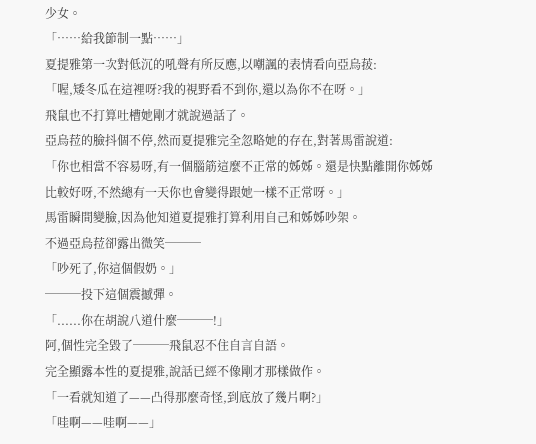少女。
「……給我節制一點……」
夏提雅第一次對低沉的吼聲有所反應,以嘲諷的表情看向亞烏菝:
「喔,矮冬瓜在這裡呀?我的視野看不到你,還以為你不在呀。」
飛鼠也不打算吐槽她剛才就說過話了。
亞烏菈的臉抖個不停,然而夏提雅完全忽略她的存在,對著馬雷說道:
「你也相當不容易呀,有一個腦筋這麼不正常的姊姊。還是快點離開你姊姊比較好呀,不然總有一天你也會變得跟她一樣不正常呀。」
馬雷瞬間變臉,因為他知道夏提雅打算利用自己和姊姊吵架。
不過亞烏菈卻露出微笑───
「吵死了,你這個假奶。」
───投下這個震撼彈。
「......你在胡說八道什麼───!」
阿,個性完全毀了───飛鼠忍不住自言自語。
完全顯露本性的夏提雅,說話已經不像剛才那樣做作。
「一看就知道了——凸得那麼奇怪,到底放了幾片啊?」
「哇啊——哇啊——」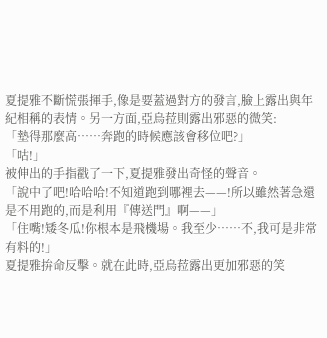夏提雅不斷慌張揮手,像是要蓋過對方的發言,臉上露出與年紀相稱的表情。另一方面,亞烏菈則露出邪惡的微笑:
「墊得那麼高……奔跑的時候應該會移位吧?」
「咕!」
被伸出的手指戳了一下,夏提雅發出奇怪的聲音。
「說中了吧!哈哈哈!不知道跑到哪裡去——!所以雖然著急還是不用跑的,而是利用『傳送門』啊——」
「住嘴!矮冬瓜!你根本是飛機場。我至少……不,我可是非常有料的!」
夏提雅拚命反擊。就在此時,亞烏菈露出更加邪惡的笑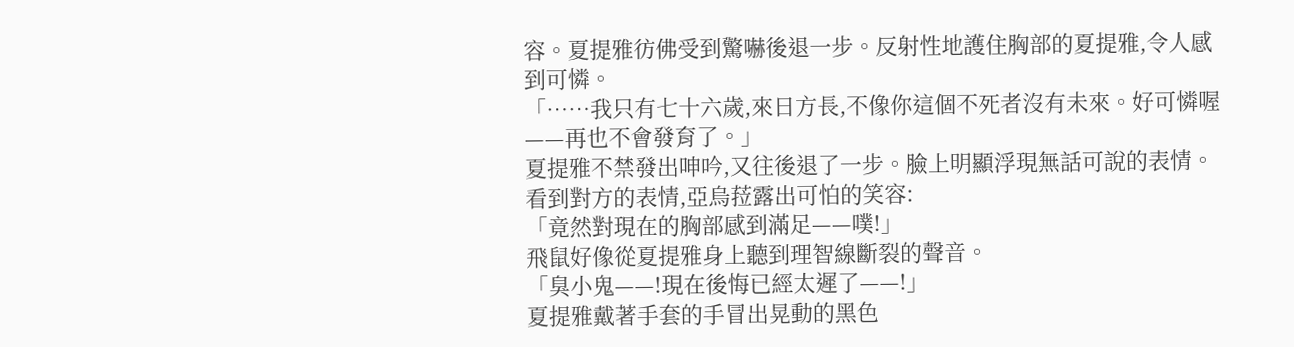容。夏提雅彷佛受到驚嚇後退一步。反射性地護住胸部的夏提雅,令人感到可憐。
「……我只有七十六歲,來日方長,不像你這個不死者沒有未來。好可憐喔——再也不會發育了。」
夏提雅不禁發出呻吟,又往後退了一步。臉上明顯浮現無話可說的表情。看到對方的表情,亞烏菈露出可怕的笑容:
「竟然對現在的胸部感到滿足——噗!」
飛鼠好像從夏提雅身上聽到理智線斷裂的聲音。
「臭小鬼——!現在後悔已經太遲了——!」
夏提雅戴著手套的手冒出晃動的黑色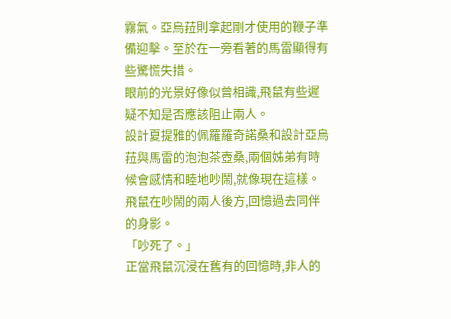霧氣。亞烏菈則拿起剛才使用的鞭子準備迎擊。至於在一旁看著的馬雷顯得有些驚慌失措。
眼前的光景好像似曾相識,飛鼠有些遲疑不知是否應該阻止兩人。
設計夏提雅的佩羅羅奇諾桑和設計亞烏菈與馬雷的泡泡茶壺桑,兩個姊弟有時候會感情和睦地吵鬧,就像現在這樣。
飛鼠在吵鬧的兩人後方,回憶過去同伴的身影。
「吵死了。」
正當飛鼠沉浸在舊有的回憶時,非人的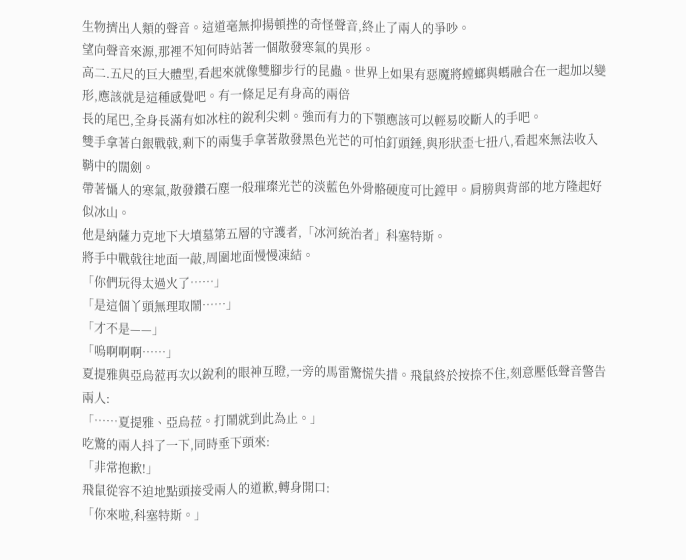生物擠出人類的聲音。這道毫無抑揚頓挫的奇怪聲音,終止了兩人的爭吵。
望向聲音來源,那裡不知何時站著一個散發寒氣的異形。
高二.五尺的巨大體型,看起來就像雙腳步行的昆蟲。世界上如果有惡魔將螳螂與螞融合在一起加以變形,應該就是這種感覺吧。有一條足足有身高的兩倍
長的尾巴,全身長滿有如冰柱的銳利尖刺。強而有力的下顎應該可以輕易咬斷人的手吧。
雙手拿著白銀戰戟,剩下的兩隻手拿著散發黑色光芒的可怕釘頭錘,與形狀歪七扭八,看起來無法收入鞘中的闊劍。
帶著懾人的寒氣,散發鑽石塵一般璀璨光芒的淡藍色外骨骼硬度可比鏜甲。肩膀與背部的地方隆起好似冰山。
他是納薩力克地下大墳墓第五層的守護者,「冰河統治者」科塞特斯。
將手中戰戟往地面一敲,周圍地面慢慢凍結。
「你們玩得太過火了……」
「是這個丫頭無理取鬧……」
「才不是——」
「嗚啊啊啊……」
夏提雅與亞烏蒞再次以銳利的眼神互瞪,一旁的馬雷驚慌失措。飛鼠終於按捺不住,刻意壓低聲音警告兩人:
「……夏提雅、亞烏菈。打鬧就到此為止。」
吃驚的兩人抖了一下,同時垂下頭來:
「非常抱歉!」
飛鼠從容不迫地點頭接受兩人的道歉,轉身開口:
「你來啦,科塞特斯。」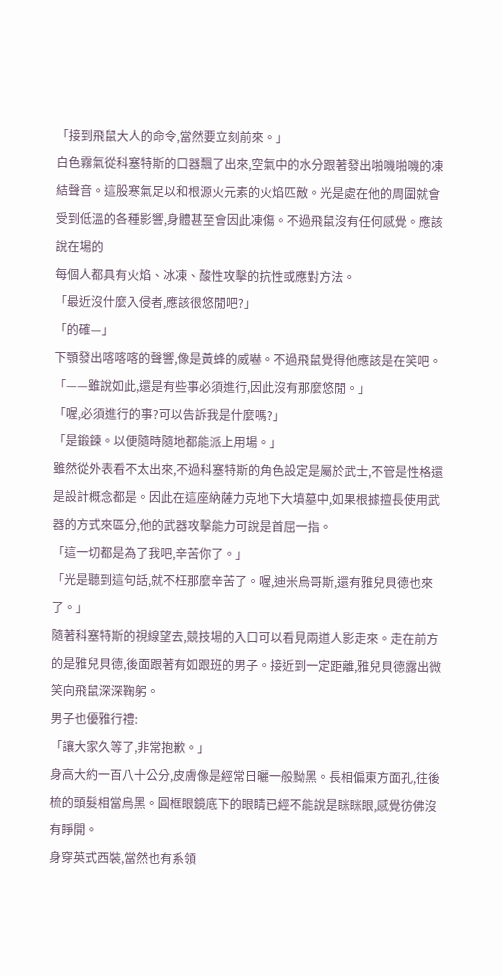「接到飛鼠大人的命令,當然要立刻前來。」
白色霧氣從科塞特斯的口器飄了出來,空氣中的水分跟著發出啪嘰啪嘰的凍結聲音。這股寒氣足以和根源火元素的火焰匹敵。光是處在他的周圍就會受到低溫的各種影響,身體甚至會因此凍傷。不過飛鼠沒有任何感覺。應該說在場的
每個人都具有火焰、冰凍、酸性攻擊的抗性或應對方法。
「最近沒什麼入侵者,應該很悠閒吧?」
「的確—」
下顎發出喀喀喀的聲響,像是黃蜂的威嚇。不過飛鼠覺得他應該是在笑吧。
「——雖說如此,還是有些事必須進行,因此沒有那麼悠閒。」
「喔,必須進行的事?可以告訴我是什麼嗎?」
「是鍛鍊。以便隨時隨地都能派上用場。」
雖然從外表看不太出來,不過科塞特斯的角色設定是屬於武士,不管是性格還是設計概念都是。因此在這座納薩力克地下大墳墓中,如果根據擅長使用武器的方式來區分,他的武器攻擊能力可說是首屈一指。
「這一切都是為了我吧,辛苦你了。」
「光是聽到這句話,就不枉那麼辛苦了。喔,迪米烏哥斯,還有雅兒貝德也來了。」
隨著科塞特斯的視線望去,競技場的入口可以看見兩道人影走來。走在前方的是雅兒貝德,後面跟著有如跟班的男子。接近到一定距離,雅兒貝德露出微笑向飛鼠深深鞠躬。
男子也優雅行禮:
「讓大家久等了,非常抱歉。」
身高大約一百八十公分,皮膚像是經常日曬一般黝黑。長相偏東方面孔,往後梳的頭髮相當烏黑。圓框眼鏡底下的眼睛已經不能說是眯眯眼,感覺彷佛沒有睜開。
身穿英式西裝,當然也有系領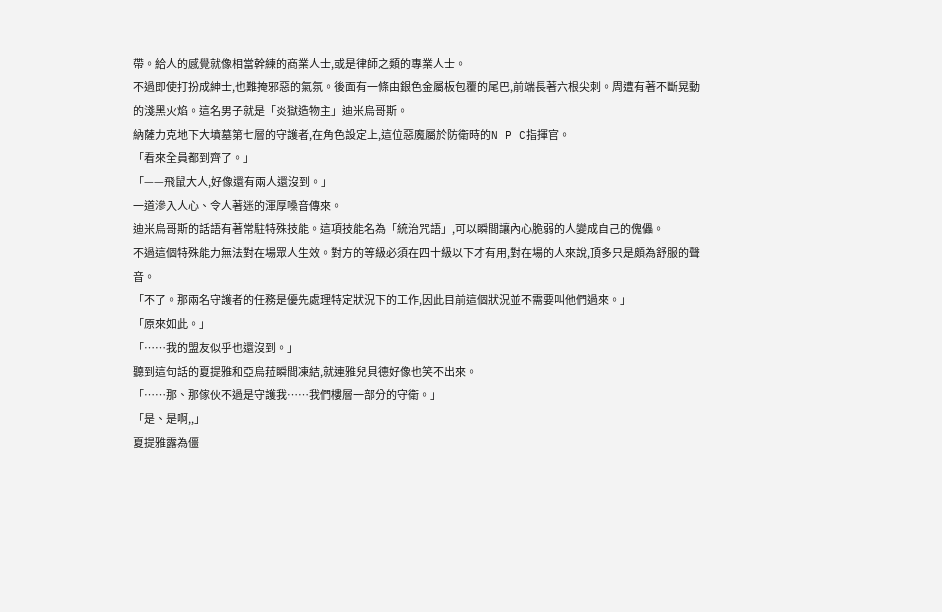帶。給人的感覺就像相當幹練的商業人士,或是律師之類的專業人士。
不過即使打扮成紳士,也難掩邪惡的氣氛。後面有一條由銀色金屬板包覆的尾巴,前端長著六根尖刺。周遭有著不斷晃動的淺黑火焰。這名男子就是「炎獄造物主」迪米烏哥斯。
納薩力克地下大墳墓第七層的守護者,在角色設定上,這位惡魔屬於防衛時的N P C指揮官。
「看來全員都到齊了。」
「——飛鼠大人,好像還有兩人還沒到。」
一道滲入人心、令人著迷的渾厚嗓音傳來。
迪米烏哥斯的話語有著常駐特殊技能。這項技能名為「統治咒語」,可以瞬間讓內心脆弱的人變成自己的傀儡。
不過這個特殊能力無法對在場眾人生效。對方的等級必須在四十級以下才有用,對在場的人來說,頂多只是頗為舒服的聲音。
「不了。那兩名守護者的任務是優先處理特定狀況下的工作,因此目前這個狀況並不需要叫他們過來。」
「原來如此。」
「……我的盟友似乎也還沒到。」
聽到這句話的夏提雅和亞烏菈瞬間凍結,就連雅兒貝德好像也笑不出來。
「……那、那傢伙不過是守護我……我們樓層一部分的守衛。」
「是、是啊,,」
夏提雅露為僵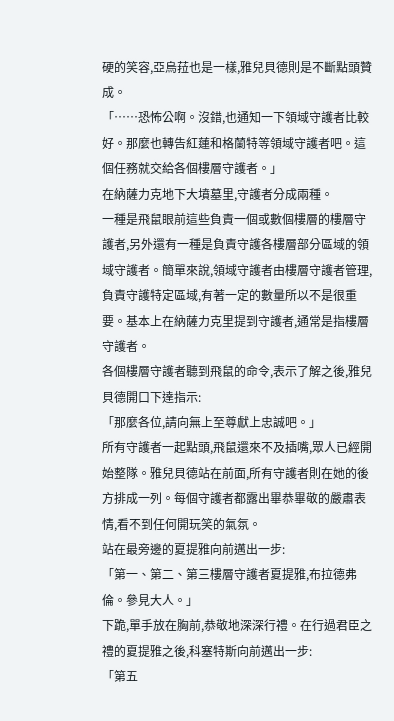硬的笑容,亞烏菈也是一樣,雅兒貝德則是不斷點頭贊成。
「……恐怖公啊。沒錯,也通知一下領域守護者比較好。那麼也轉告紅蓮和格蘭特等領域守護者吧。這個任務就交給各個樓層守護者。」
在納薩力克地下大墳墓里,守護者分成兩種。
一種是飛鼠眼前這些負責一個或數個樓層的樓層守護者,另外還有一種是負責守護各樓層部分區域的領域守護者。簡單來說,領域守護者由樓層守護者管理,負責守護特定區域,有著一定的數量所以不是很重要。基本上在納薩力克里提到守護者,通常是指樓層守護者。
各個樓層守護者聽到飛鼠的命令,表示了解之後,雅兒貝德開口下達指示:
「那麼各位,請向無上至尊獻上忠誠吧。」
所有守護者一起點頭,飛鼠還來不及插嘴,眾人已經開始整隊。雅兒貝德站在前面,所有守護者則在她的後方排成一列。每個守護者都露出畢恭畢敬的嚴肅表情,看不到任何開玩笑的氣氛。
站在最旁邊的夏提雅向前邁出一步:
「第一、第二、第三樓層守護者夏提雅,布拉德弗倫。參見大人。」
下跪,單手放在胸前,恭敬地深深行禮。在行過君臣之禮的夏提雅之後,科塞特斯向前邁出一步:
「第五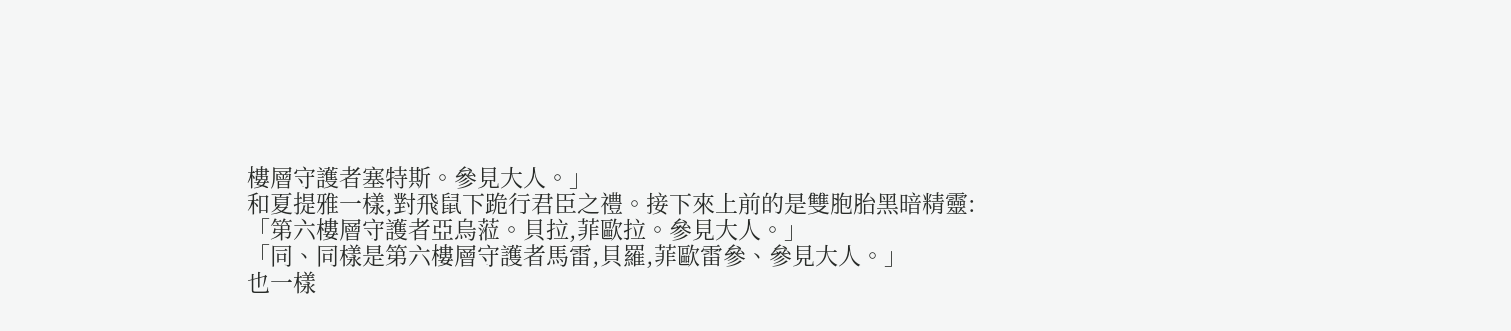樓層守護者塞特斯。參見大人。」
和夏提雅一樣,對飛鼠下跪行君臣之禮。接下來上前的是雙胞胎黑暗精靈:
「第六樓層守護者亞烏蒞。貝拉,菲歐拉。參見大人。」
「同、同樣是第六樓層守護者馬雷,貝羅,菲歐雷參、參見大人。」
也一樣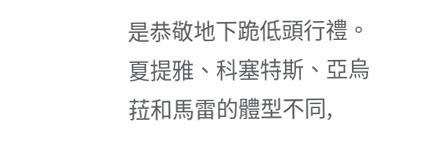是恭敬地下跪低頭行禮。夏提雅、科塞特斯、亞烏菈和馬雷的體型不同,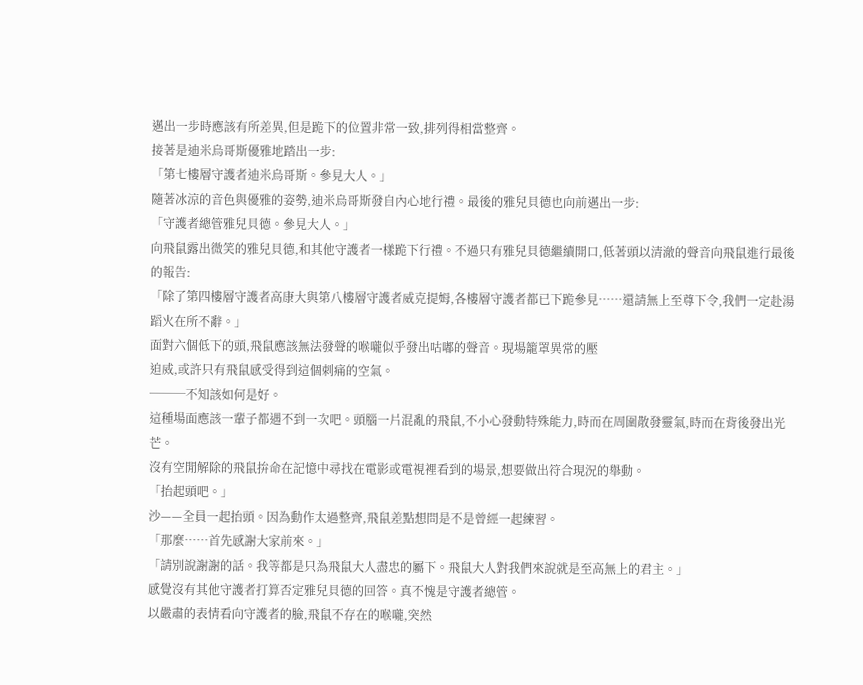邁出一步時應該有所差異,但是跪下的位置非常一致,排列得相當整齊。
接著是迪米烏哥斯優雅地踏出一步:
「第七樓層守護者迪米烏哥斯。參見大人。」
隨著冰涼的音色與優雅的姿勢,迪米烏哥斯發自內心地行禮。最後的雅兒貝德也向前邁出一步:
「守護者總管雅兒貝德。參見大人。」
向飛鼠露出微笑的雅兒貝德,和其他守護者一樣跪下行禮。不過只有雅兒貝德繼續開口,低著頭以清澈的聲音向飛鼠進行最後的報告:
「除了第四樓層守護者高康大與第八樓層守護者威克提姆,各樓層守護者都已下跪參見……還請無上至尊下令,我們一定赴湯蹈火在所不辭。」
面對六個低下的頭,飛鼠應該無法發聲的喉嚨似乎發出咕嘟的聲音。現場籠罩異常的壓
迫烕,或許只有飛鼠感受得到這個刺痛的空氣。
───不知該如何是好。
這種場面應該一輩子都遇不到一次吧。頭腦一片混亂的飛鼠,不小心發動特殊能力,時而在周圍散發靈氣,時而在背後發出光芒。
沒有空閒解除的飛鼠拚命在記憶中尋找在電影或電視裡看到的場景,想要做出符合現況的舉動。
「抬起頭吧。」
沙——全員一起抬頭。因為動作太過整齊,飛鼠差點想問是不是曾經一起練習。
「那麼……首先感謝大家前來。」
「請別說謝謝的話。我等都是只為飛鼠大人盡忠的屬下。飛鼠大人對我們來說就是至高無上的君主。」
感覺沒有其他守護者打算否定雅兒貝德的回答。真不愧是守護者總管。
以嚴肅的表情看向守護者的臉,飛鼠不存在的喉嚨,突然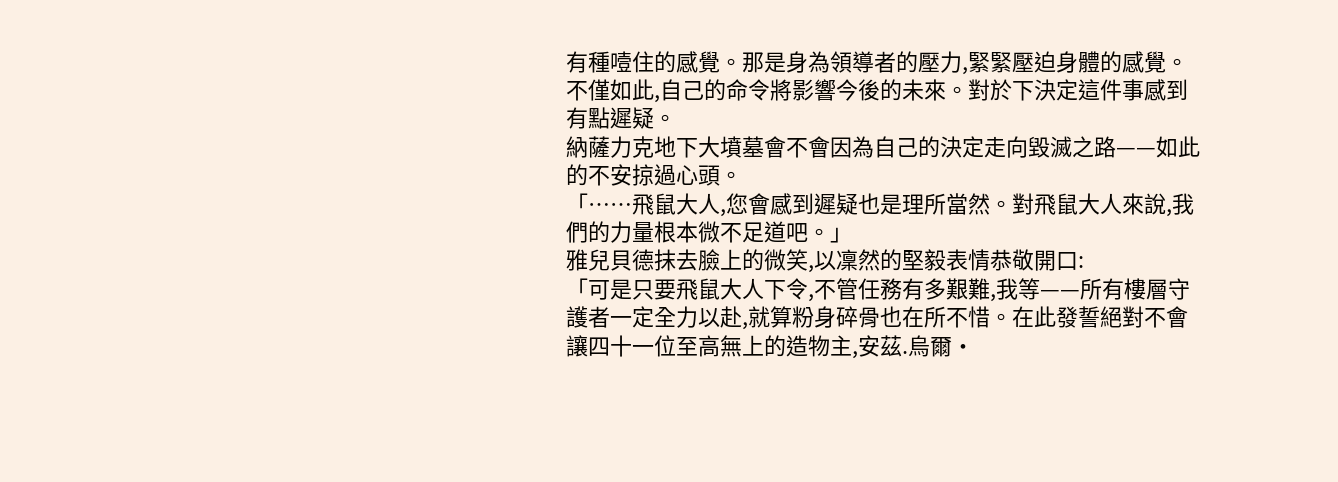有種噎住的感覺。那是身為領導者的壓力,緊緊壓迫身體的感覺。
不僅如此,自己的命令將影響今後的未來。對於下決定這件事感到有點遲疑。
納薩力克地下大墳墓會不會因為自己的決定走向毀滅之路——如此的不安掠過心頭。
「……飛鼠大人,您會感到遲疑也是理所當然。對飛鼠大人來說,我們的力量根本微不足道吧。」
雅兒貝德抹去臉上的微笑,以凜然的堅毅表情恭敬開口:
「可是只要飛鼠大人下令,不管任務有多艱難,我等——所有樓層守護者一定全力以赴,就算粉身碎骨也在所不惜。在此發誓絕對不會讓四十一位至高無上的造物主,安茲.烏爾·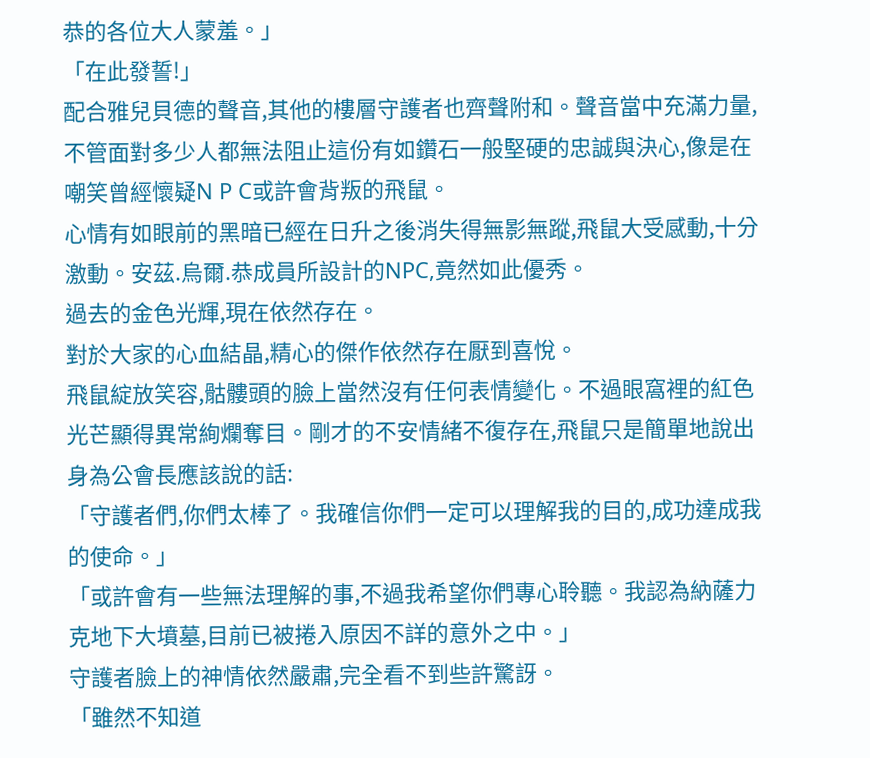恭的各位大人蒙羞。」
「在此發誓!」
配合雅兒貝德的聲音,其他的樓層守護者也齊聲附和。聲音當中充滿力量,不管面對多少人都無法阻止這份有如鑽石一般堅硬的忠誠與決心,像是在嘲笑曾經懷疑N P C或許會背叛的飛鼠。
心情有如眼前的黑暗已經在日升之後消失得無影無蹤,飛鼠大受感動,十分激動。安茲.烏爾.恭成員所設計的NPC,竟然如此優秀。
過去的金色光輝,現在依然存在。
對於大家的心血結晶,精心的傑作依然存在厭到喜悅。
飛鼠綻放笑容,骷髏頭的臉上當然沒有任何表情變化。不過眼窩裡的紅色光芒顯得異常絢爛奪目。剛才的不安情緒不復存在,飛鼠只是簡單地說出身為公會長應該說的話:
「守護者們,你們太棒了。我確信你們一定可以理解我的目的,成功達成我的使命。」
「或許會有一些無法理解的事,不過我希望你們專心聆聽。我認為納薩力克地下大墳墓,目前已被捲入原因不詳的意外之中。」
守護者臉上的神情依然嚴肅,完全看不到些許驚訝。
「雖然不知道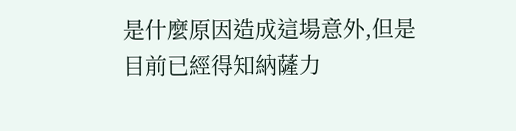是什麼原因造成這場意外,但是目前已經得知納薩力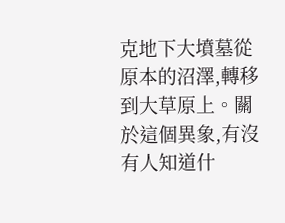克地下大墳墓從原本的沼澤,轉移到大草原上。關於這個異象,有沒有人知道什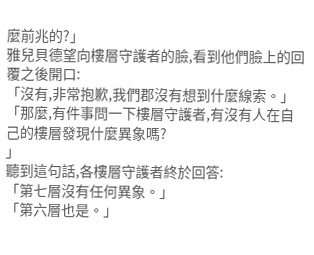麼前兆的?」
雅兒貝德望向樓層守護者的臉,看到他們臉上的回覆之後開口:
「沒有,非常抱歉,我們郡沒有想到什麼線索。」
「那麼,有件事問一下樓層守護者,有沒有人在自己的樓層發現什麼異象嗎?
」
聽到這句話,各樓層守護者終於回答:
「第七層沒有任何異象。」
「第六層也是。」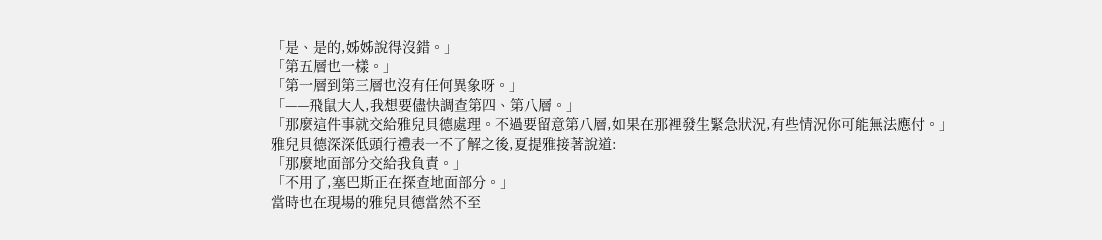「是、是的,姊姊說得沒錯。」
「第五層也一樣。」
「第一層到第三層也沒有任何異象呀。」
「——飛鼠大人,我想要儘快調查第四、第八層。」
「那麼這件事就交給雅兒貝德處理。不過要留意第八層,如果在那裡發生緊急狀況,有些情況你可能無法應付。」
雅兒貝德深深低頭行禮表一不了解之後,夏提雅接著說道:
「那麼地面部分交給我負責。」
「不用了,塞巴斯正在探查地面部分。」
當時也在現場的雅兒貝德當然不至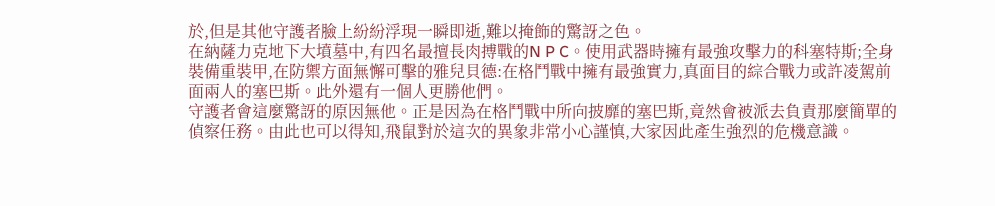於,但是其他守護者臉上紛紛浮現一瞬即逝,難以掩飾的驚訝之色。
在納薩力克地下大墳墓中,有四名最擅長肉搏戰的N P C。使用武器時擁有最強攻擊力的科塞特斯;全身裝備重裝甲,在防禦方面無懈可擊的雅兒貝德:在格鬥戰中擁有最強實力,真面目的綜合戰力或許凌駕前面兩人的塞巴斯。此外還有一個人更勝他們。
守護者會這麼驚訝的原因無他。正是因為在格鬥戰中所向披靡的塞巴斯,竟然會被派去負責那麼簡單的偵察任務。由此也可以得知,飛鼠對於這次的異象非常小心謹慎,大家因此產生強烈的危機意識。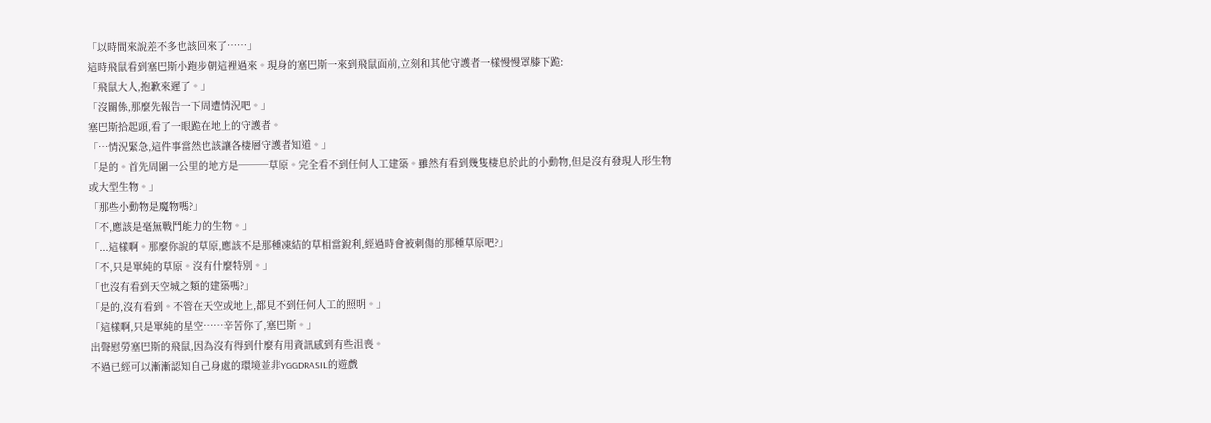「以時間來說差不多也該回來了……」
這時飛鼠看到塞巴斯小跑步朝這裡過來。現身的塞巴斯一來到飛鼠面前,立刻和其他守護者一樣慢慢罩膝下跪:
「飛鼠大人,抱歉來遲了。」
「沒關係,那麼先報告一下周遭情況吧。」
塞巴斯拾起頭,看了一眼跪在地上的守護者。
「…情況緊急,這件事當然也該讓各棲層守護者知道。」
「是的。首先周圍一公里的地方是───草原。完全看不到任何人工建築。雖然有看到幾隻棲息於此的小動物,但是沒有發現人形生物或大型生物。」
「那些小動物是魔物嗎?」
「不,應該是毫無戰鬥能力的生物。」
「...這樣啊。那麼你說的草原,應該不是那種凍結的草相當銳利,經過時會被刺傷的那種草原吧?」
「不,只是單純的草原。沒有什麼特別。」
「也沒有看到天空城之類的建築嗎?」
「是的,沒有看到。不管在天空或地上,都見不到任何人工的照明。」
「這樣啊,只是單純的星空……辛苦你了,塞巴斯。」
出聲慰勞塞巴斯的飛鼠,因為沒有得到什麼有用資訊感到有些沮喪。
不過已經可以漸漸認知自己身處的環境並非YGGDRASIL的遊戲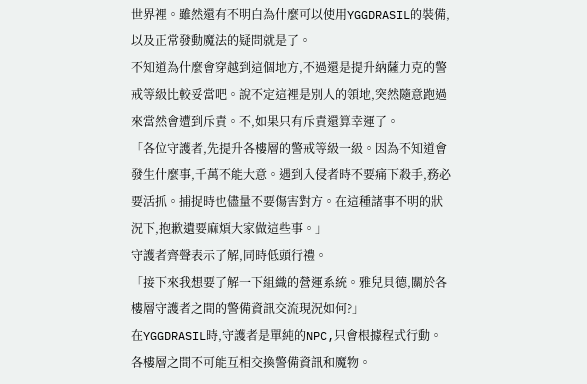世界裡。雖然還有不明白為什麼可以使用YGGDRASIL的裝備,以及正常發動魔法的疑問就是了。
不知道為什麼會穿越到這個地方,不過還是提升納薩力克的警戒等級比較妥當吧。說不定這裡是別人的領地,突然隨意跑過來當然會遭到斥責。不,如果只有斥責還算幸運了。
「各位守護者,先提升各樓層的警戒等級一級。因為不知道會發生什麼事,千萬不能大意。遇到入侵者時不要痛下殺手,務必要活抓。捕捉時也儘量不要傷害對方。在這種諸事不明的狀況下,抱歉遺要麻煩大家做這些事。」
守護者齊聲表示了解,同時低頭行禮。
「接下來我想要了解一下組織的營運系統。雅兒貝德,關於各樓層守護者之間的警備資訊交流現況如何?」
在YGGDRASIL時,守護者是單純的NPC,只會根據程式行動。各樓層之間不可能互相交換警備資訊和魔物。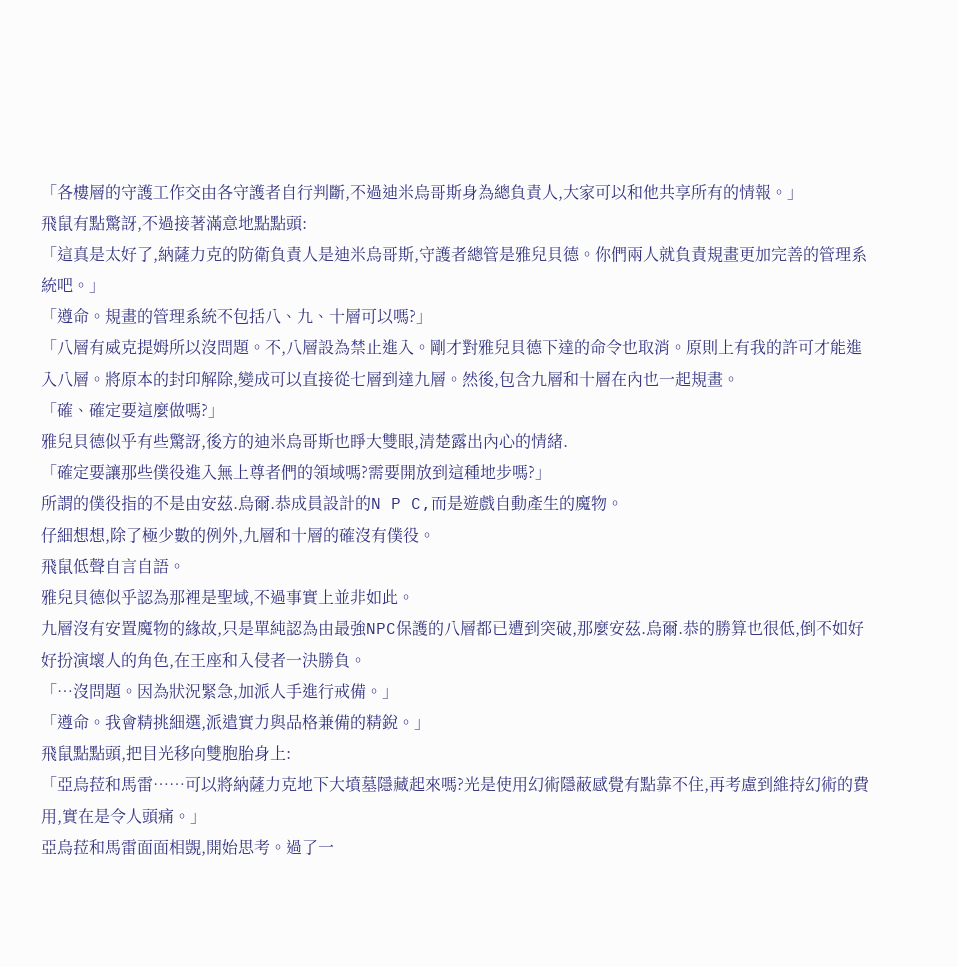「各樓層的守護工作交由各守護者自行判斷,不過迪米烏哥斯身為總負責人,大家可以和他共享所有的情報。」
飛鼠有點驚訝,不過接著滿意地點點頭:
「這真是太好了,納薩力克的防衛負責人是迪米烏哥斯,守護者總管是雅兒貝德。你們兩人就負責規畫更加完善的管理系統吧。」
「遵命。規畫的管理系統不包括八、九、十層可以嗎?」
「八層有威克提姆所以沒問題。不,八層設為禁止進入。剛才對雅兒貝德下達的命令也取消。原則上有我的許可才能進入八層。將原本的封印解除,變成可以直接從七層到達九層。然後,包含九層和十層在內也一起規畫。
「確、確定要這麼做嗎?」
雅兒貝德似乎有些驚訝,後方的迪米烏哥斯也睜大雙眼,清楚露出內心的情緒.
「確定要讓那些僕役進入無上尊者們的領域嗎?需要開放到這種地步嗎?」
所謂的僕役指的不是由安茲.烏爾.恭成員設計的N P C,而是遊戲自動產生的魔物。
仔細想想,除了極少數的例外,九層和十層的確沒有僕役。
飛鼠低聲自言自語。
雅兒貝德似乎認為那裡是聖域,不過事實上並非如此。
九層沒有安置魔物的緣故,只是單純認為由最強NPC保護的八層都已遭到突破,那麼安茲.烏爾.恭的勝算也很低,倒不如好好扮演壞人的角色,在王座和入侵者一決勝負。
「…沒問題。因為狀況緊急,加派人手進行戒備。」
「遵命。我會精挑細選,派遣實力與品格兼備的精銳。」
飛鼠點點頭,把目光移向雙胞胎身上:
「亞烏菈和馬雷……可以將納薩力克地下大墳墓隱藏起來嗎?光是使用幻術隱蔽感覺有點靠不住,再考慮到維持幻術的費用,實在是令人頭痛。」
亞烏菈和馬雷面面相覬,開始思考。過了一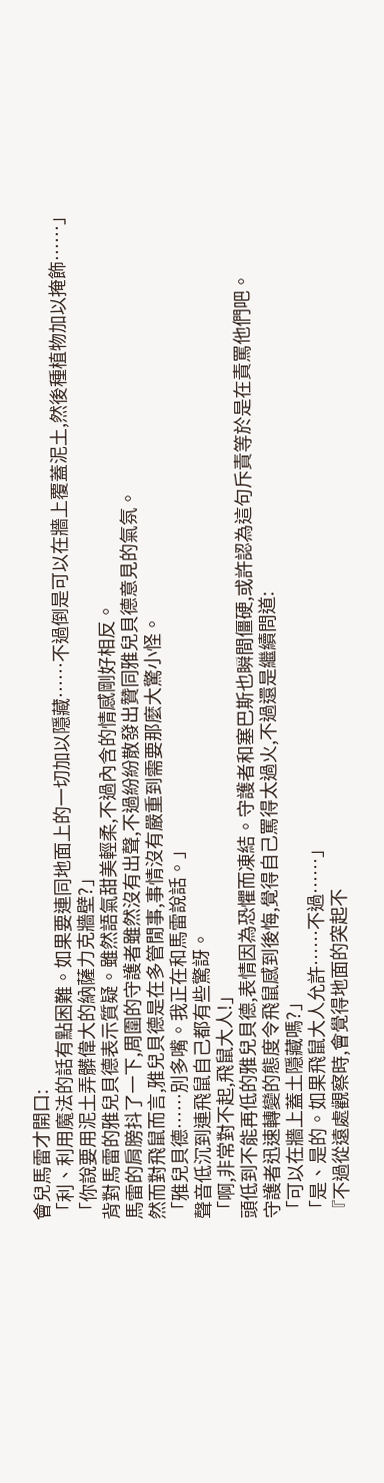會兒馬雷才開口:
「利、利用魔法的話有點困難。如果要連同地面上的一切加以隱藏……不過倒是可以在牆上覆蓋泥土,然後種植物加以掩飾……」
「你說要用泥土弄髒偉大的納薩力克牆壁?」
背對馬雷的雅兒貝德表示質疑。雖然語氣甜美輕柔,不過內含的情感剛好相反。
馬雷的肩膀抖了一下,周圍的守護者雖然沒有出聲,不過紛紛散發出贊同雅兒貝德意見的氣氛。
然而對飛鼠而言,雅兒貝德是在多管閒事,事情沒有嚴重到需要那麼大驚小怪。
「雅兒貝德……別多嘴。我正在和馬雷說話。」
聲音低沉到連飛鼠自己都有些驚訝。
「啊,非常對不起,飛鼠大人!」
頭低到不能再低的雅兒貝德,表情因為恐懼而凍結。守護者和塞巴斯也瞬間僵硬,或許認為這句斥責等於是在責罵他們吧。
守護者迅速轉變的態度令飛鼠感到後悔,覺得自己罵得太過火,不過還是繼續問道:
「可以在牆上蓋土隱藏嗎?」
「是、是的。如果飛鼠大人允許……不過……」
『不過從遠處觀察時,會覺得地面的突起不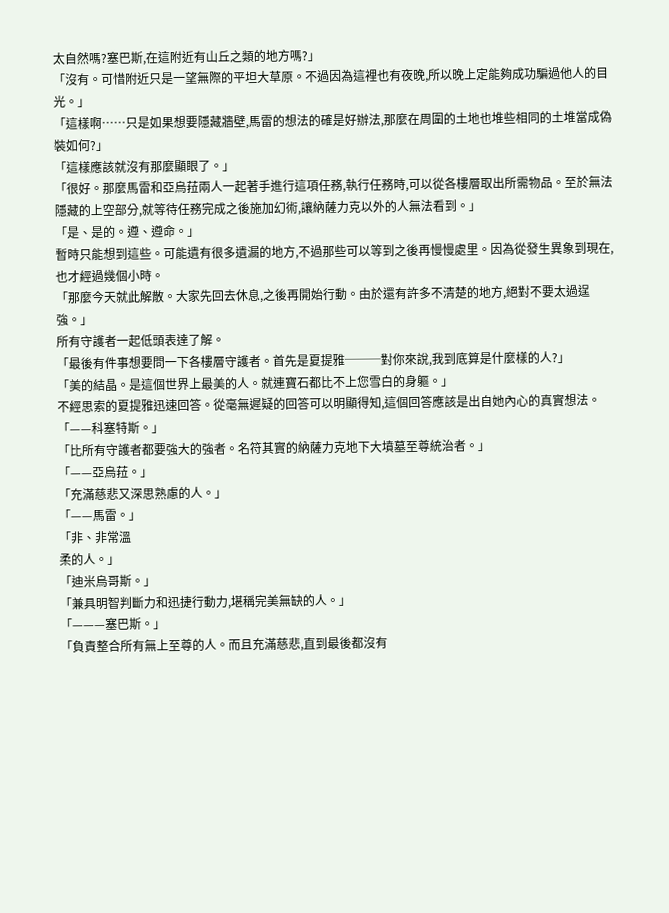太自然嗎?塞巴斯,在這附近有山丘之類的地方嗎?」
「沒有。可惜附近只是一望無際的平坦大草原。不過因為這裡也有夜晚,所以晚上定能夠成功騙過他人的目光。」
「這樣啊……只是如果想要隱藏牆壁,馬雷的想法的確是好辦法,那麼在周圍的土地也堆些相同的土堆當成偽裝如何?」
「這樣應該就沒有那麼顯眼了。」
「很好。那麼馬雷和亞烏菈兩人一起著手進行這項任務,執行任務時,可以從各樓層取出所需物品。至於無法隱藏的上空部分,就等待任務完成之後施加幻術,讓納薩力克以外的人無法看到。」
「是、是的。遵、遵命。」
暫時只能想到這些。可能遺有很多遺漏的地方,不過那些可以等到之後再慢慢處里。因為從發生異象到現在,也才經過幾個小時。
「那麼今天就此解散。大家先回去休息,之後再開始行動。由於還有許多不清楚的地方,絕對不要太過逞強。」
所有守護者一起低頭表達了解。
「最後有件事想要問一下各樓層守護者。首先是夏提雅───對你來說,我到底算是什麼樣的人?」
「美的結晶。是這個世界上最美的人。就連寶石都比不上您雪白的身軀。」
不經思索的夏提雅迅速回答。從毫無遲疑的回答可以明顯得知,這個回答應該是出自她內心的真實想法。
「——科塞特斯。」
「比所有守護者都要強大的強者。名符其實的納薩力克地下大墳墓至尊統治者。」
「——亞烏菈。」
「充滿慈悲又深思熟慮的人。」
「——馬雷。」
「非、非常溫
柔的人。」
「迪米烏哥斯。」
「兼具明智判斷力和迅捷行動力,堪稱完美無缺的人。」
「———塞巴斯。」
「負責整合所有無上至尊的人。而且充滿慈悲,直到最後都沒有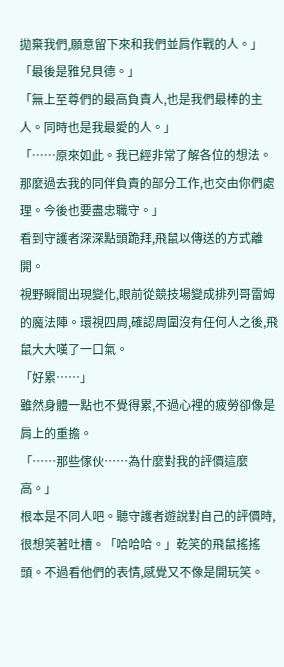拋棄我們,願意留下來和我們並肩作戰的人。」
「最後是雅兒貝德。」
「無上至尊們的最高負責人,也是我們最棒的主人。同時也是我最愛的人。」
「……原來如此。我已經非常了解各位的想法。那麼過去我的同伴負責的部分工作,也交由你們處理。今後也要盡忠職守。」
看到守護者深深點頭跪拜,飛鼠以傳送的方式離開。
視野瞬間出現變化,眼前從競技場變成排列哥雷姆的魔法陣。環視四周,確認周圍沒有任何人之後,飛鼠大大嘆了一口氣。
「好累……」
雖然身體一點也不覺得累,不過心裡的疲勞卻像是肩上的重擔。
「……那些傢伙……為什麼對我的評價這麼高。」
根本是不同人吧。聽守護者遊說對自己的評價時,很想笑著吐槽。「哈哈哈。」乾笑的飛鼠搖搖頭。不過看他們的表情,感覺又不像是開玩笑。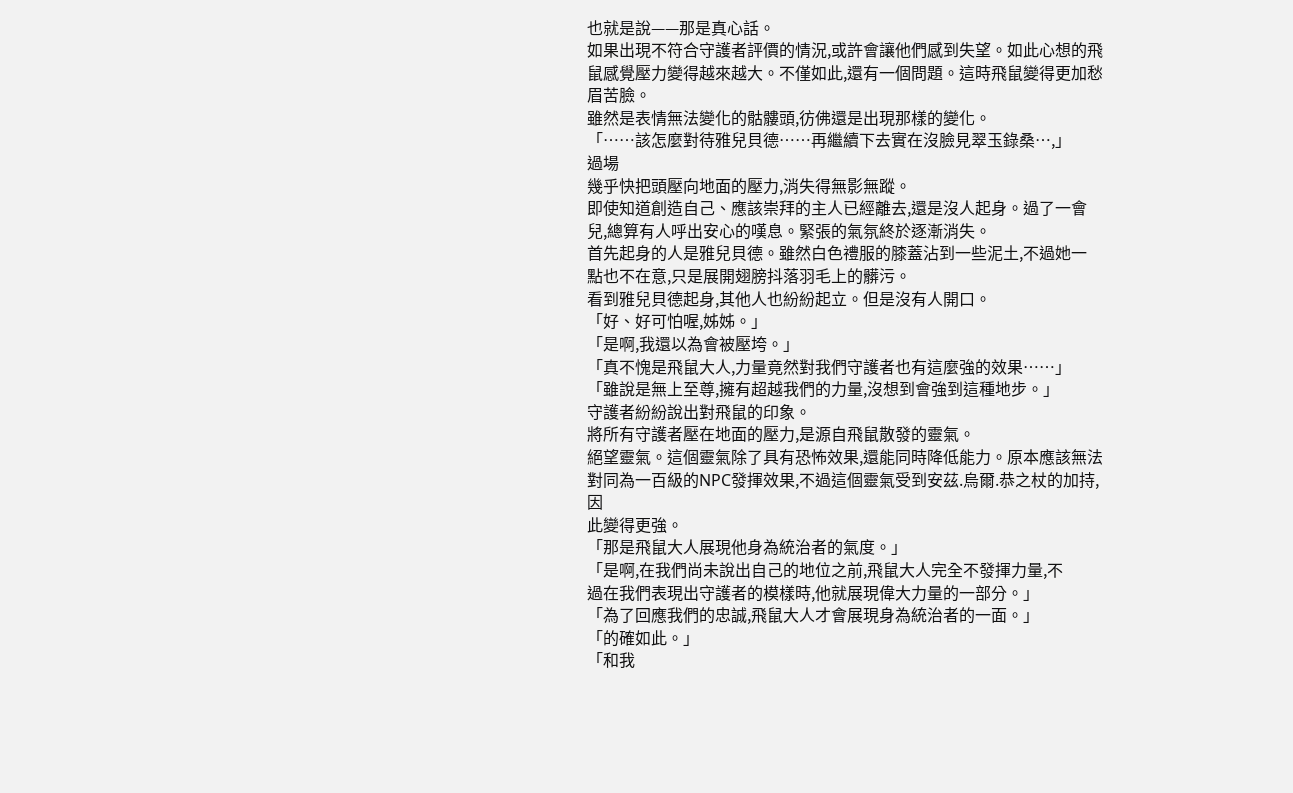也就是說——那是真心話。
如果出現不符合守護者評價的情況,或許會讓他們感到失望。如此心想的飛鼠感覺壓力變得越來越大。不僅如此,還有一個問題。這時飛鼠變得更加愁眉苦臉。
雖然是表情無法變化的骷髏頭,彷佛還是出現那樣的變化。
「……該怎麼對待雅兒貝德……再繼續下去實在沒臉見翠玉錄桑…,」
過場
幾乎快把頭壓向地面的壓力,消失得無影無蹤。
即使知道創造自己、應該崇拜的主人已經離去,還是沒人起身。過了一會
兒,總算有人呼出安心的嘆息。緊張的氣氛終於逐漸消失。
首先起身的人是雅兒貝德。雖然白色禮服的膝蓋沾到一些泥土,不過她一
點也不在意,只是展開翅膀抖落羽毛上的髒污。
看到雅兒貝德起身,其他人也紛紛起立。但是沒有人開口。
「好、好可怕喔,姊姊。」
「是啊,我還以為會被壓垮。」
「真不愧是飛鼠大人,力量竟然對我們守護者也有這麼強的效果……」
「雖說是無上至尊,擁有超越我們的力量,沒想到會強到這種地步。」
守護者紛紛說出對飛鼠的印象。
將所有守護者壓在地面的壓力,是源自飛鼠散發的靈氣。
絕望靈氣。這個靈氣除了具有恐怖效果,還能同時降低能力。原本應該無法對同為一百級的NPC發揮效果,不過這個靈氣受到安茲.烏爾.恭之杖的加持,因
此變得更強。
「那是飛鼠大人展現他身為統治者的氣度。」
「是啊,在我們尚未說出自己的地位之前,飛鼠大人完全不發揮力量,不
過在我們表現出守護者的模樣時,他就展現偉大力量的一部分。」
「為了回應我們的忠誠,飛鼠大人才會展現身為統治者的一面。」
「的確如此。」
「和我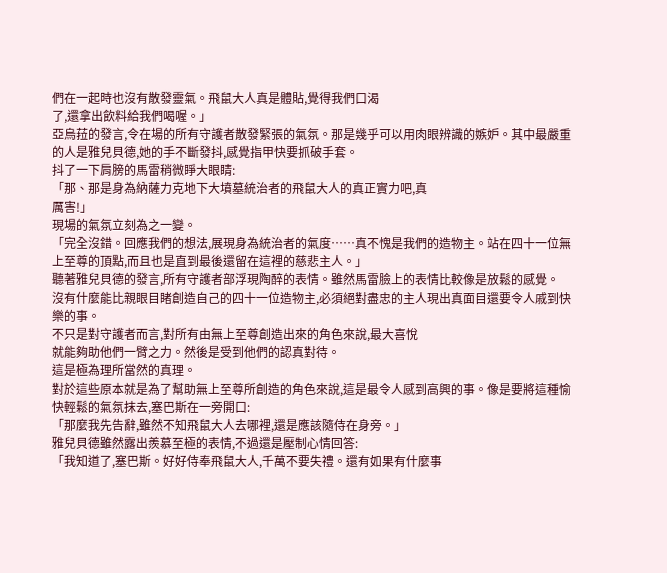們在一起時也沒有散發靈氣。飛鼠大人真是體貼,覺得我們口渴
了,還拿出飲料給我們喝喔。」
亞烏菈的發言,令在場的所有守護者散發緊張的氣氛。那是幾乎可以用肉眼辨識的嫉妒。其中最嚴重的人是雅兒貝德,她的手不斷發抖,感覺指甲快要抓破手套。
抖了一下肩膀的馬雷稍微睜大眼睛:
「那、那是身為納薩力克地下大墳墓統治者的飛鼠大人的真正實力吧,真
厲害!」
現場的氣氛立刻為之一變。
「完全沒錯。回應我們的想法,展現身為統治者的氣度……真不愧是我們的造物主。站在四十一位無上至尊的頂點,而且也是直到最後還留在這裡的慈悲主人。」
聽著雅兒貝德的發言,所有守護者部浮現陶醉的表情。雖然馬雷臉上的表情比較像是放鬆的感覺。
沒有什麼能比親眼目睹創造自己的四十一位造物主,必須絕對盡忠的主人現出真面目還要令人戚到快樂的事。
不只是對守護者而言,對所有由無上至尊創造出來的角色來說,最大喜悅
就能夠助他們一臂之力。然後是受到他們的認真對待。
這是極為理所當然的真理。
對於這些原本就是為了幫助無上至尊所創造的角色來說,這是最令人感到高興的事。像是要將這種愉快輕鬆的氣氛抹去,塞巴斯在一旁開口:
「那麼我先告辭,雖然不知飛鼠大人去哪裡,還是應該隨侍在身旁。」
雅兒貝德雖然露出羨慕至極的表情,不過還是壓制心情回答:
「我知道了,塞巴斯。好好侍奉飛鼠大人,千萬不要失禮。還有如果有什麼事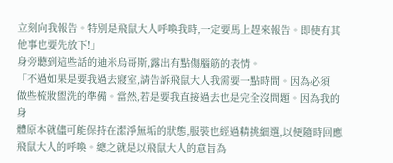立刻向我報告。特別是飛鼠大人呼喚我時,一定要馬上趕來報告。即使有其他事也要先放下!」
身旁聽到這些話的迪米烏哥斯,露出有點傷腦筋的表情。
「不過如果是要我過去寢室,請告訴飛鼠大人我需要一點時間。因為必須
做些梳妝盥洗的準備。當然,若是要我直接過去也是完全沒問題。因為我的身
體原本就儘可能保持在潔淨無垢的狀態,服裝也經過精挑細選,以便隨時回應
飛鼠大人的呼喚。總之就是以飛鼠大人的意旨為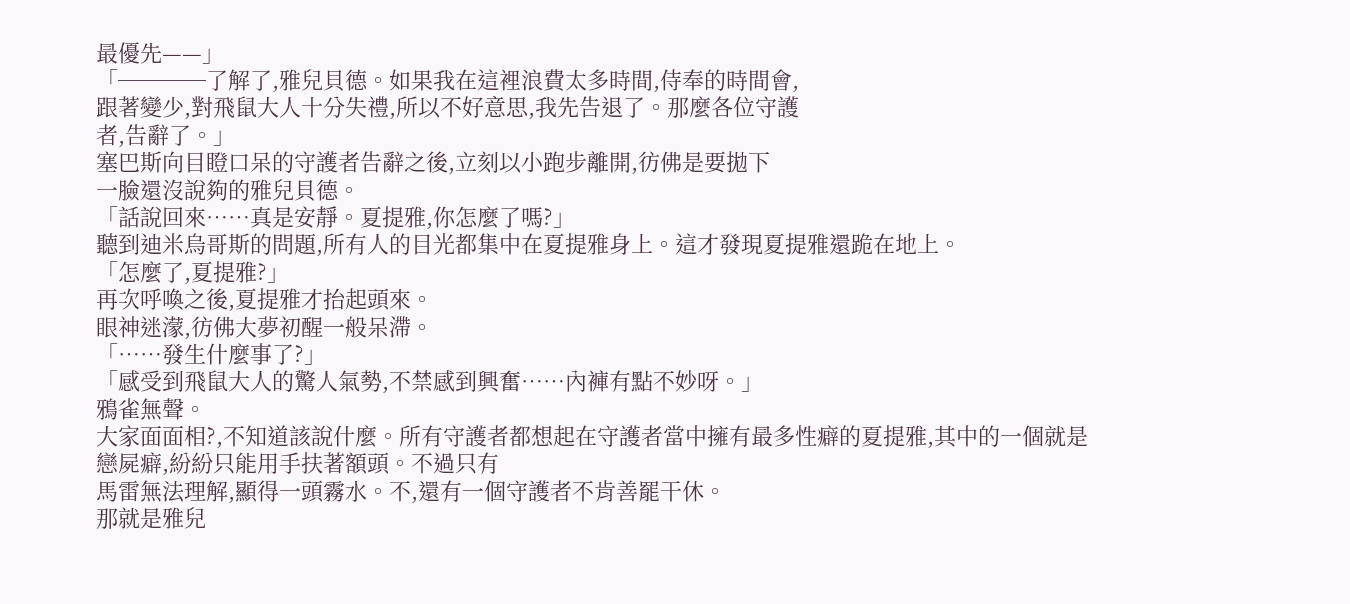最優先——」
「────了解了,雅兒貝德。如果我在這裡浪費太多時間,侍奉的時間會,
跟著變少,對飛鼠大人十分失禮,所以不好意思,我先告退了。那麼各位守護
者,告辭了。」
塞巴斯向目瞪口呆的守護者告辭之後,立刻以小跑步離開,彷佛是要拋下
一臉還沒說夠的雅兒貝德。
「話說回來……真是安靜。夏提雅,你怎麼了嗎?」
聽到迪米烏哥斯的問題,所有人的目光都集中在夏提雅身上。這才發現夏提雅還跪在地上。
「怎麼了,夏提雅?」
再次呼喚之後,夏提雅才抬起頭來。
眼神迷濛,彷佛大夢初醒一般呆滯。
「……發生什麼事了?」
「感受到飛鼠大人的驚人氣勢,不禁感到興奮……內褲有點不妙呀。」
鴉雀無聲。
大家面面相?,不知道該說什麼。所有守護者都想起在守護者當中擁有最多性癖的夏提雅,其中的一個就是戀屍癖,紛紛只能用手扶著額頭。不過只有
馬雷無法理解,顯得一頭霧水。不,還有一個守護者不肯善罷干休。
那就是雅兒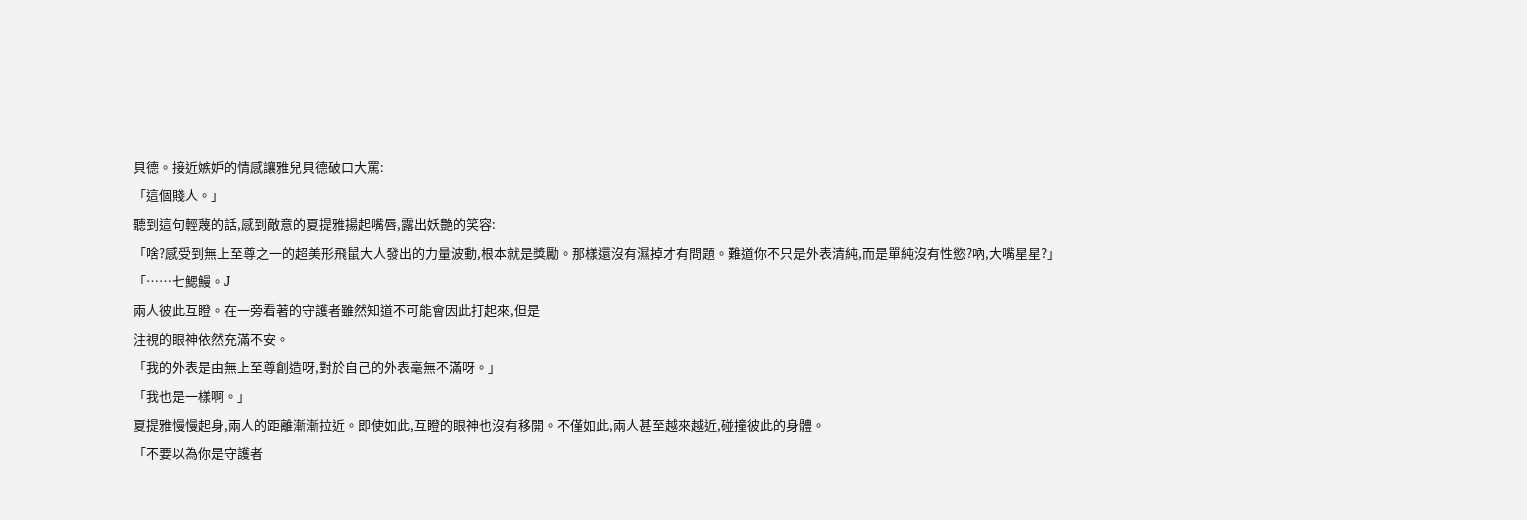貝德。接近嫉妒的情感讓雅兒貝德破口大罵:
「這個賤人。」
聽到這句輕蔑的話,感到敵意的夏提雅揚起嘴唇,露出妖艷的笑容:
「啥?感受到無上至尊之一的超美形飛鼠大人發出的力量波動,根本就是獎勵。那樣還沒有濕掉才有問題。難道你不只是外表清純,而是單純沒有性慾?吶,大嘴星星?」
「……七鰓鰻。J
兩人彼此互瞪。在一旁看著的守護者雖然知道不可能會因此打起來,但是
注視的眼神依然充滿不安。
「我的外表是由無上至尊創造呀,對於自己的外表毫無不滿呀。」
「我也是一樣啊。」
夏提雅慢慢起身,兩人的距離漸漸拉近。即使如此,互瞪的眼神也沒有移開。不僅如此,兩人甚至越來越近,碰撞彼此的身體。
「不要以為你是守護者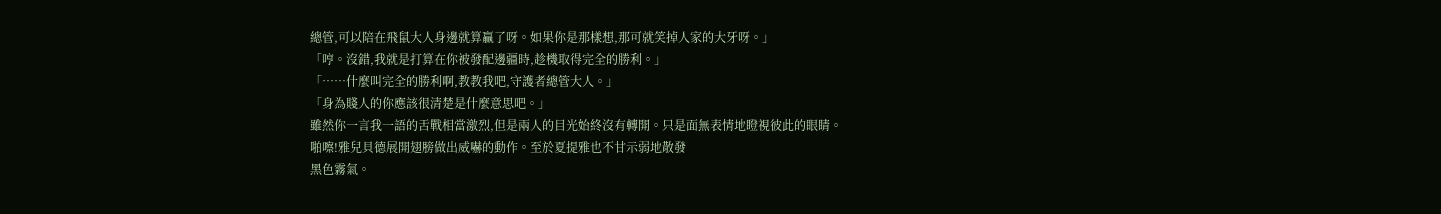總管,可以陪在飛鼠大人身邊就算贏了呀。如果你是那樣想,那可就笑掉人家的大牙呀。」
「哼。沒錯,我就是打算在你被發配邊疆時,趁機取得完全的勝利。」
「……什麼叫完全的勝利啊,教教我吧,守護者總管大人。」
「身為賤人的你應該很清楚是什麼意思吧。」
雖然你一言我一語的舌戰相當激烈,但是兩人的目光始終沒有轉開。只是面無表情地瞪視彼此的眼睛。
啪嚓!雅兒貝德展開翅膀做出威嚇的動作。至於夏提雅也不甘示弱地散發
黑色霧氣。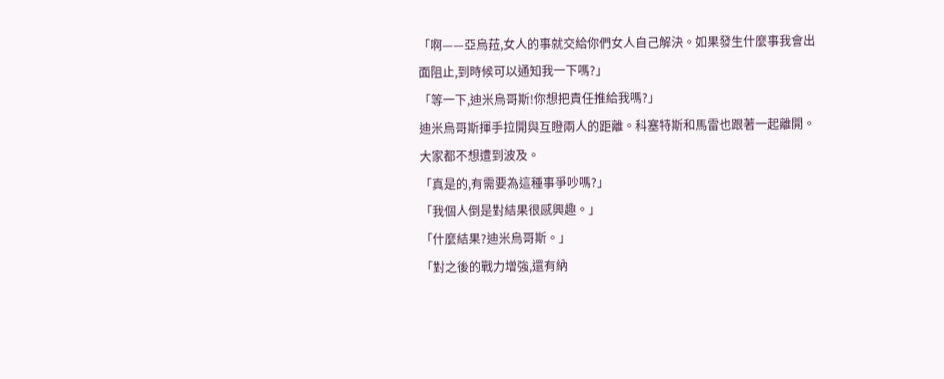「啊——亞烏菈,女人的事就交給你們女人自己解決。如果發生什麼事我會出面阻止,到時候可以通知我一下嗎?」
「等一下,迪米烏哥斯!你想把責任推給我嗎?」
迪米烏哥斯揮手拉開與互瞪兩人的距離。科塞特斯和馬雷也跟著一起離開。大家都不想遭到波及。
「真是的,有需要為這種事爭吵嗎?」
「我個人倒是對結果很感興趣。」
「什麼結果?迪米烏哥斯。」
「對之後的戰力增強,還有納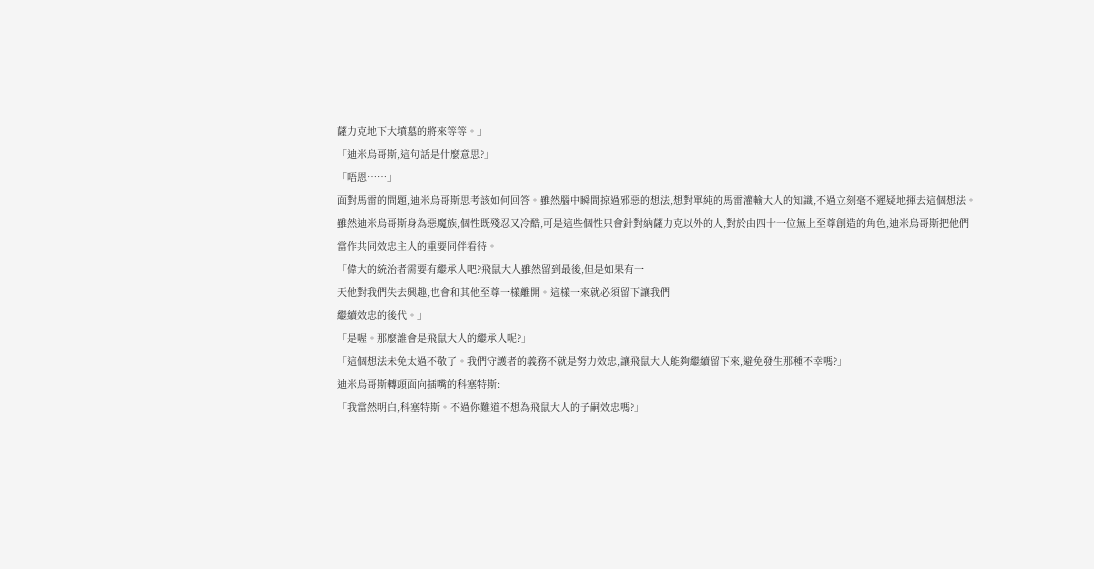薩力克地下大墳墓的將來等等。」
「迪米烏哥斯,這句話是什麼意思?」
「唔恩……」
面對馬雷的問題,迪米烏哥斯思考該如何回答。雖然腦中瞬間掠過邪惡的想法,想對單純的馬雷灌輸大人的知識,不過立刻毫不遲疑地揮去這個想法。
雖然迪米烏哥斯身為惡魔族,個性既殘忍又冷酷,可是這些個性只會針對納薩力克以外的人,對於由四十一位無上至尊創造的角色,迪米烏哥斯把他們
當作共同效忠主人的重要同伴看待。
「偉大的統治者需要有繼承人吧?飛鼠大人雖然留到最後,但是如果有一
天他對我們失去興趣,也會和其他至尊一樣離開。這樣一來就必須留下讓我們
繼續效忠的後代。」
「是喔。那麼誰會是飛鼠大人的繼承人呢?」
「這個想法未免太過不敬了。我們守護者的義務不就是努力效忠,讓飛鼠大人能夠繼續留下來,避免發生那種不幸嗎?」
迪米烏哥斯轉頭面向插嘴的科塞特斯:
「我當然明白,科塞特斯。不過你難道不想為飛鼠大人的子嗣效忠嗎?」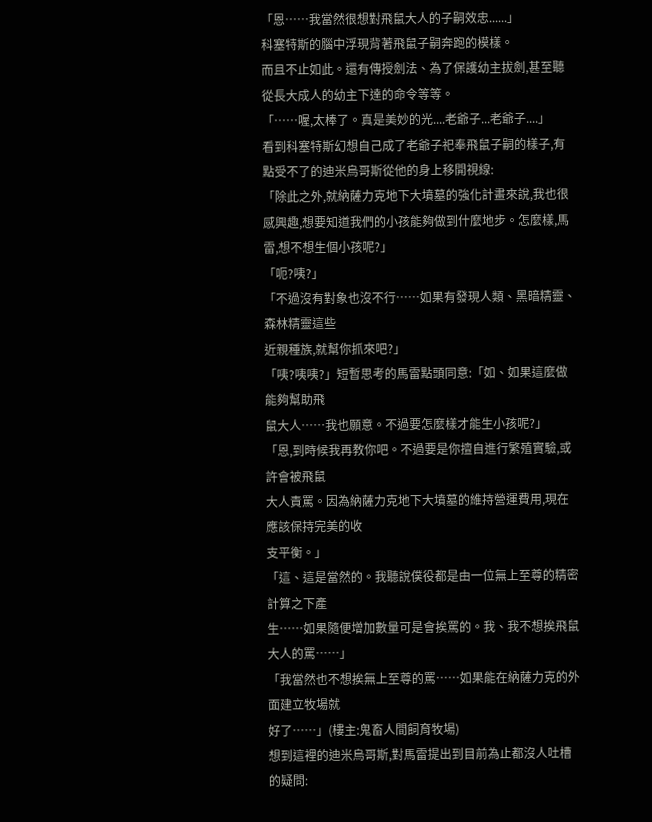「恩……我當然很想對飛鼠大人的子嗣效忠......」
科塞特斯的腦中浮現背著飛鼠子嗣奔跑的模樣。
而且不止如此。還有傳授劍法、為了保護幼主拔劍,甚至聽從長大成人的幼主下達的命令等等。
「……喔,太棒了。真是美妙的光....老爺子...老爺子....」
看到科塞特斯幻想自己成了老爺子祀奉飛鼠子嗣的樣子,有點受不了的迪米烏哥斯從他的身上移開視線:
「除此之外,就納薩力克地下大墳墓的強化計畫來說,我也很感興趣,想要知道我們的小孩能夠做到什麼地步。怎麼樣,馬雷,想不想生個小孩呢?」
「呃?咦?」
「不過沒有對象也沒不行……如果有發現人類、黑暗精靈、森林精靈這些
近親種族,就幫你抓來吧?」
「咦?咦咦?」短暫思考的馬雷點頭同意:「如、如果這麼做能夠幫助飛
鼠大人……我也願意。不過要怎麼樣才能生小孩呢?」
「恩,到時候我再教你吧。不過要是你擅自進行繁殖實驗,或許會被飛鼠
大人責罵。因為納薩力克地下大墳墓的維持營運費用,現在應該保持完美的收
支平衡。」
「這、這是當然的。我聽說僕役都是由一位無上至尊的精密計算之下產
生……如果隨便增加數量可是會挨罵的。我、我不想挨飛鼠大人的罵……」
「我當然也不想挨無上至尊的罵……如果能在納薩力克的外面建立牧場就
好了……」(樓主:鬼畜人間飼育牧場)
想到這裡的迪米烏哥斯,對馬雷提出到目前為止都沒人吐槽的疑問: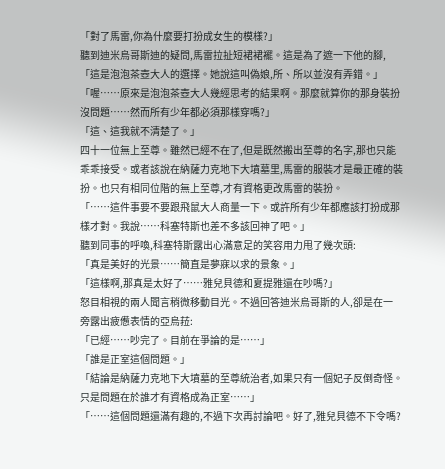「對了馬雷,你為什麼要打扮成女生的模樣?」
聽到迪米烏哥斯迪的疑問,馬雷拉扯短裙裙襬。這是為了遮一下他的腳,
「這是泡泡茶壺大人的選擇。她說這叫偽娘,所、所以並沒有弄錯。」
「喔……原來是泡泡茶壺大人幾經思考的結果啊。那麼就算你的那身裝扮沒問題……然而所有少年都必須那樣穿嗎?」
「這、這我就不清楚了。」
四十一位無上至尊。雖然已經不在了,但是既然搬出至尊的名字,那也只能乖乖接受。或者該說在納薩力克地下大墳墓里,馬雷的服裝才是最正確的裝扮。也只有相同位階的無上至尊,才有資格更改馬雷的裝扮。
「……這件事要不要跟飛鼠大人商量一下。或許所有少年都應該打扮成那樣才對。我說……科塞特斯也差不多該回神了吧。」
聽到同事的呼喚,科塞特斯露出心滿意足的笑容用力甩了幾次頭:
「真是美好的光景……簡直是夢寐以求的景象。」
「這樣啊,那真是太好了……雅兒貝德和夏提雅還在吵嗎?」
怒目相視的兩人聞言稍微移動目光。不過回答迪米烏哥斯的人,卻是在一
旁露出疲憊表情的亞烏菈:
「已經……吵完了。目前在爭論的是……」
「誰是正室這個問題。」
「結論是納薩力克地下大墳墓的至尊統治者,如果只有一個妃子反倒奇怪。只是問題在於誰才有資格成為正室……」
「……這個問題還滿有趣的,不過下次再討論吧。好了,雅兒貝德不下令嗎?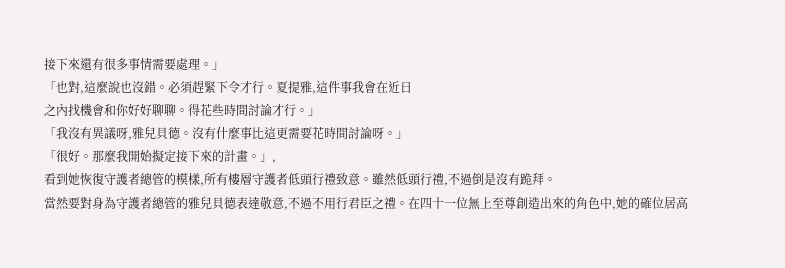接下來還有很多事情需要處理。」
「也對,這麼說也沒錯。必須趕緊下令才行。夏提雅,這件事我會在近日
之內找機會和你好好聊聊。得花些時間討論才行。」
「我沒有異議呀,雅兒貝德。沒有什麼事比這更需要花時間討論呀。」
「很好。那麼我開始擬定接下來的計畫。」,
看到她恢復守護者總管的模樣,所有樓層守護者低頭行禮致意。雖然低頭行禮,不過倒是沒有跪拜。
當然要對身為守護者總管的雅兒貝德表達敬意,不過不用行君臣之禮。在四十一位無上至尊創造出來的角色中,她的確位居高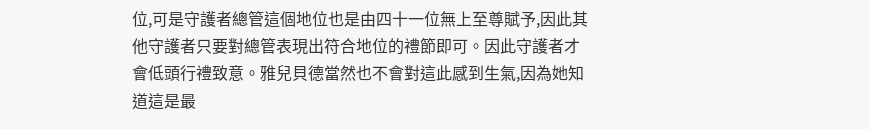位,可是守護者總管這個地位也是由四十一位無上至尊賦予,因此其他守護者只要對總管表現出符合地位的禮節即可。因此守護者才會低頭行禮致意。雅兒貝德當然也不會對這此感到生氣,因為她知道這是最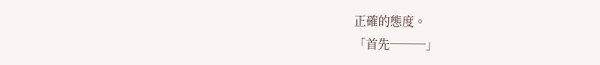正確的態度。
「首先───」